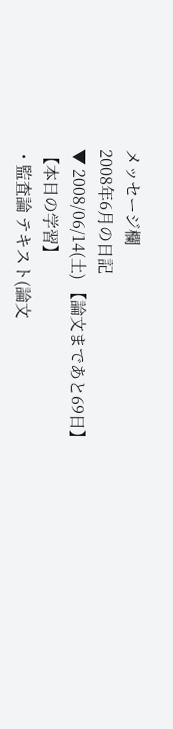メッセージ欄
2008年6月の日記
▼ 2008/06/14(土) 【論文まであと69日】
【本日の学習】
・監査論 テキスト(論文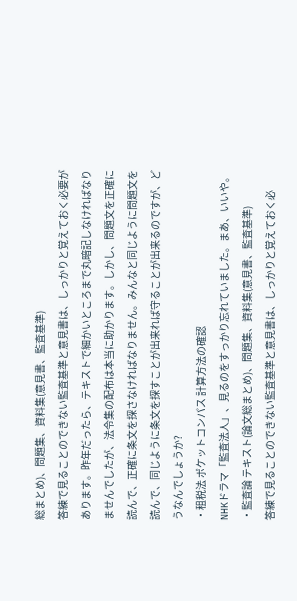総まとめ)、問題集、資料集(意見書、監査基準)
答練で見ることのできない監査基準と意見書は、しっかりと覚えておく必要があります。昨年だったら、テキストで細かいところまで丸暗記しなければなりませんでしたが、法令集の配布は本当に助かります。しかし、問題文を正確に読んで、正確に条文を探さなければなりません。みんなと同じように問題文を読んで、同じように条文を探すことが出来れば守ることが出来るのですが、どうなんでしょうか?
・租税法 ポケットコンパス 計算方法の確認
NHKドラマ「監査法人」、見るのをすっかり忘れていました。まあ、いいや。
・監査論 テキスト(論文総まとめ)、問題集、資料集(意見書、監査基準)
答練で見ることのできない監査基準と意見書は、しっかりと覚えておく必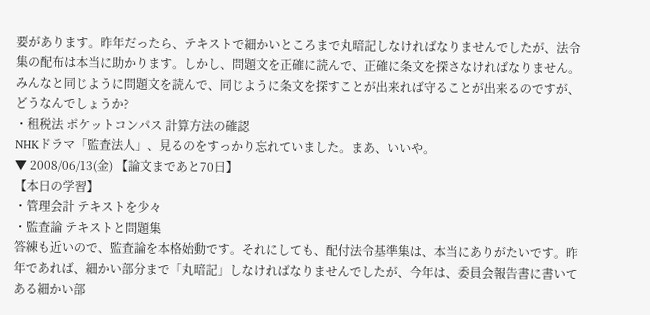要があります。昨年だったら、テキストで細かいところまで丸暗記しなければなりませんでしたが、法令集の配布は本当に助かります。しかし、問題文を正確に読んで、正確に条文を探さなければなりません。みんなと同じように問題文を読んで、同じように条文を探すことが出来れば守ることが出来るのですが、どうなんでしょうか?
・租税法 ポケットコンパス 計算方法の確認
NHKドラマ「監査法人」、見るのをすっかり忘れていました。まあ、いいや。
▼ 2008/06/13(金) 【論文まであと70日】
【本日の学習】
・管理会計 テキストを少々
・監査論 テキストと問題集
答練も近いので、監査論を本格始動です。それにしても、配付法令基準集は、本当にありがたいです。昨年であれば、細かい部分まで「丸暗記」しなければなりませんでしたが、今年は、委員会報告書に書いてある細かい部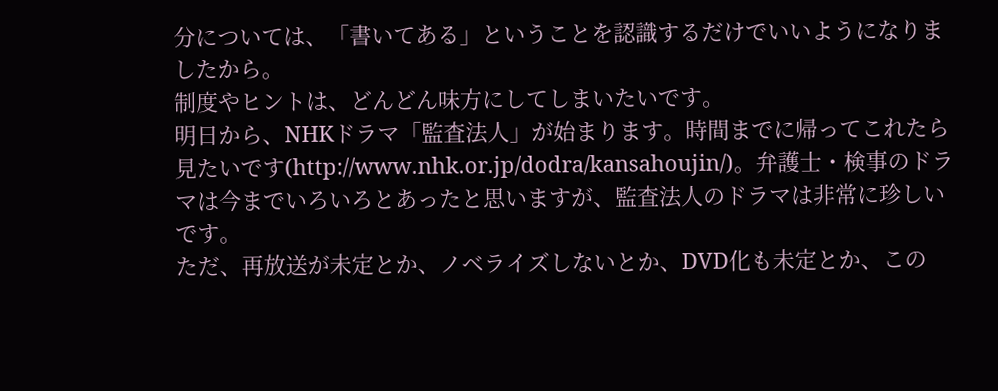分については、「書いてある」ということを認識するだけでいいようになりましたから。
制度やヒントは、どんどん味方にしてしまいたいです。
明日から、NHKドラマ「監査法人」が始まります。時間までに帰ってこれたら見たいです(http://www.nhk.or.jp/dodra/kansahoujin/)。弁護士・検事のドラマは今までいろいろとあったと思いますが、監査法人のドラマは非常に珍しいです。
ただ、再放送が未定とか、ノベライズしないとか、DVD化も未定とか、この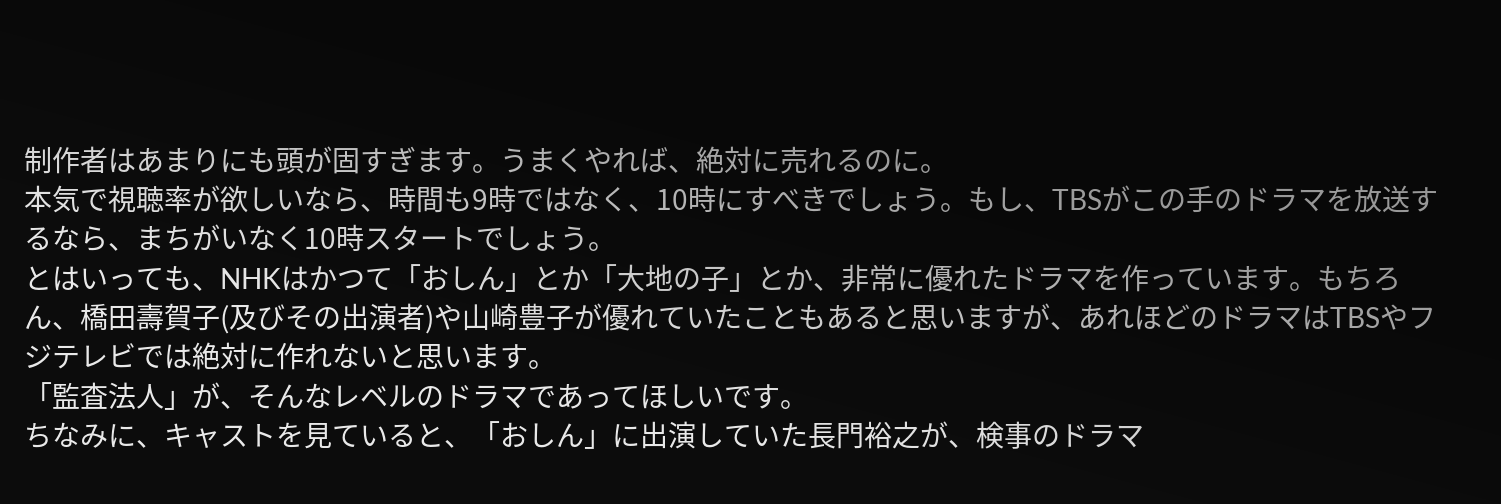制作者はあまりにも頭が固すぎます。うまくやれば、絶対に売れるのに。
本気で視聴率が欲しいなら、時間も9時ではなく、10時にすべきでしょう。もし、TBSがこの手のドラマを放送するなら、まちがいなく10時スタートでしょう。
とはいっても、NHKはかつて「おしん」とか「大地の子」とか、非常に優れたドラマを作っています。もちろん、橋田壽賀子(及びその出演者)や山崎豊子が優れていたこともあると思いますが、あれほどのドラマはTBSやフジテレビでは絶対に作れないと思います。
「監査法人」が、そんなレベルのドラマであってほしいです。
ちなみに、キャストを見ていると、「おしん」に出演していた長門裕之が、検事のドラマ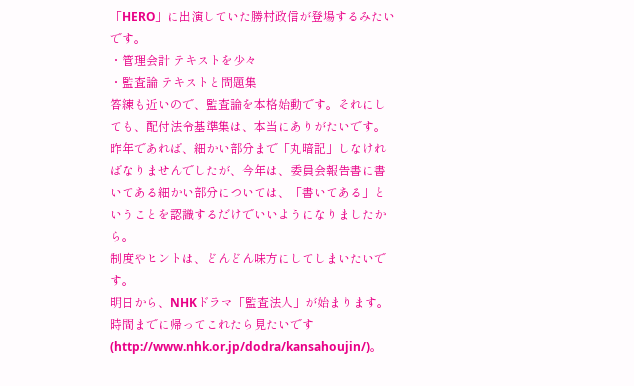「HERO」に出演していた勝村政信が登場するみたいです。
・管理会計 テキストを少々
・監査論 テキストと問題集
答練も近いので、監査論を本格始動です。それにしても、配付法令基準集は、本当にありがたいです。昨年であれば、細かい部分まで「丸暗記」しなければなりませんでしたが、今年は、委員会報告書に書いてある細かい部分については、「書いてある」ということを認識するだけでいいようになりましたから。
制度やヒントは、どんどん味方にしてしまいたいです。
明日から、NHKドラマ「監査法人」が始まります。時間までに帰ってこれたら見たいです(http://www.nhk.or.jp/dodra/kansahoujin/)。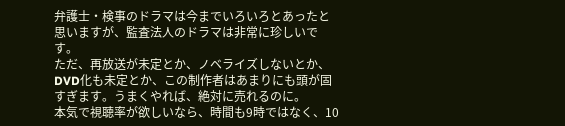弁護士・検事のドラマは今までいろいろとあったと思いますが、監査法人のドラマは非常に珍しいです。
ただ、再放送が未定とか、ノベライズしないとか、DVD化も未定とか、この制作者はあまりにも頭が固すぎます。うまくやれば、絶対に売れるのに。
本気で視聴率が欲しいなら、時間も9時ではなく、10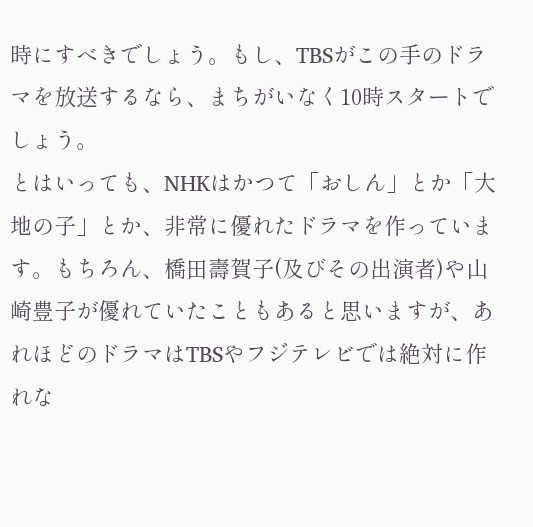時にすべきでしょう。もし、TBSがこの手のドラマを放送するなら、まちがいなく10時スタートでしょう。
とはいっても、NHKはかつて「おしん」とか「大地の子」とか、非常に優れたドラマを作っています。もちろん、橋田壽賀子(及びその出演者)や山崎豊子が優れていたこともあると思いますが、あれほどのドラマはTBSやフジテレビでは絶対に作れな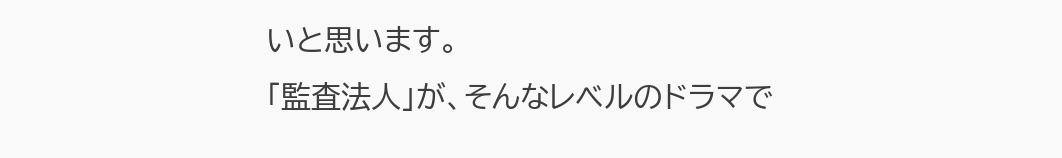いと思います。
「監査法人」が、そんなレベルのドラマで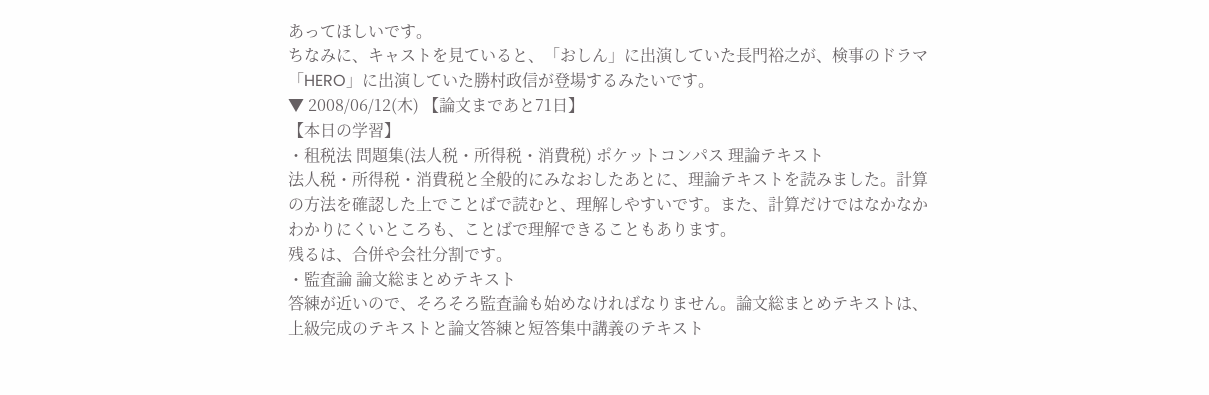あってほしいです。
ちなみに、キャストを見ていると、「おしん」に出演していた長門裕之が、検事のドラマ「HERO」に出演していた勝村政信が登場するみたいです。
▼ 2008/06/12(木) 【論文まであと71日】
【本日の学習】
・租税法 問題集(法人税・所得税・消費税) ポケットコンパス 理論テキスト
法人税・所得税・消費税と全般的にみなおしたあとに、理論テキストを読みました。計算の方法を確認した上でことばで読むと、理解しやすいです。また、計算だけではなかなかわかりにくいところも、ことばで理解できることもあります。
残るは、合併や会社分割です。
・監査論 論文総まとめテキスト
答練が近いので、そろそろ監査論も始めなければなりません。論文総まとめテキストは、上級完成のテキストと論文答練と短答集中講義のテキスト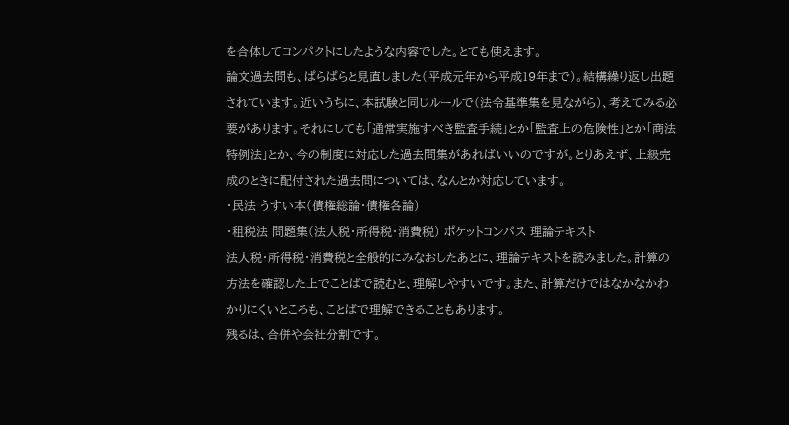を合体してコンパクトにしたような内容でした。とても使えます。
論文過去問も、ぱらぱらと見直しました(平成元年から平成19年まで)。結構繰り返し出題されています。近いうちに、本試験と同じルールで(法令基準集を見ながら)、考えてみる必要があります。それにしても「通常実施すべき監査手続」とか「監査上の危険性」とか「商法特例法」とか、今の制度に対応した過去問集があればいいのですが。とりあえず、上級完成のときに配付された過去問については、なんとか対応しています。
・民法 うすい本(債権総論・債権各論)
・租税法 問題集(法人税・所得税・消費税) ポケットコンパス 理論テキスト
法人税・所得税・消費税と全般的にみなおしたあとに、理論テキストを読みました。計算の方法を確認した上でことばで読むと、理解しやすいです。また、計算だけではなかなかわかりにくいところも、ことばで理解できることもあります。
残るは、合併や会社分割です。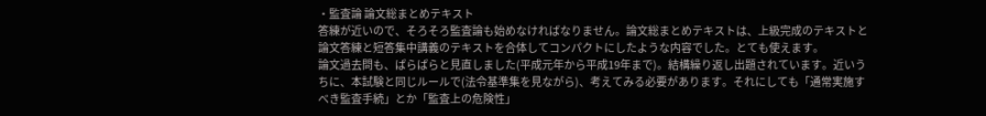・監査論 論文総まとめテキスト
答練が近いので、そろそろ監査論も始めなければなりません。論文総まとめテキストは、上級完成のテキストと論文答練と短答集中講義のテキストを合体してコンパクトにしたような内容でした。とても使えます。
論文過去問も、ぱらぱらと見直しました(平成元年から平成19年まで)。結構繰り返し出題されています。近いうちに、本試験と同じルールで(法令基準集を見ながら)、考えてみる必要があります。それにしても「通常実施すべき監査手続」とか「監査上の危険性」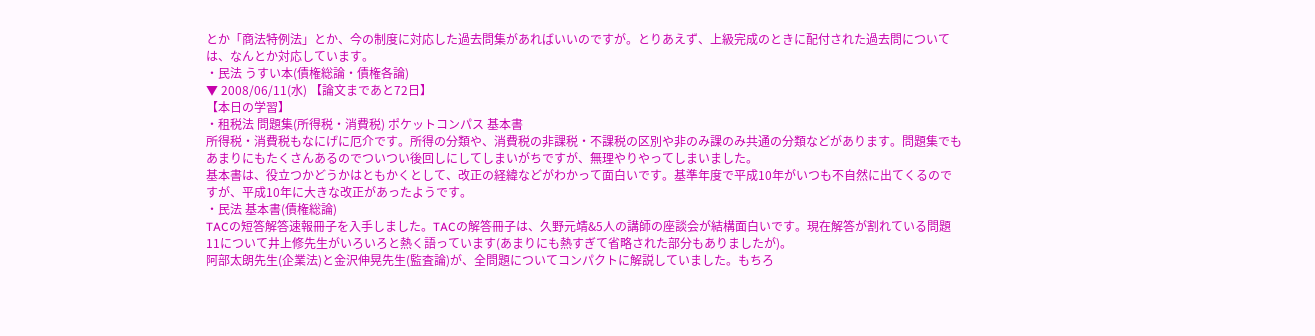とか「商法特例法」とか、今の制度に対応した過去問集があればいいのですが。とりあえず、上級完成のときに配付された過去問については、なんとか対応しています。
・民法 うすい本(債権総論・債権各論)
▼ 2008/06/11(水) 【論文まであと72日】
【本日の学習】
・租税法 問題集(所得税・消費税) ポケットコンパス 基本書
所得税・消費税もなにげに厄介です。所得の分類や、消費税の非課税・不課税の区別や非のみ課のみ共通の分類などがあります。問題集でもあまりにもたくさんあるのでついつい後回しにしてしまいがちですが、無理やりやってしまいました。
基本書は、役立つかどうかはともかくとして、改正の経緯などがわかって面白いです。基準年度で平成10年がいつも不自然に出てくるのですが、平成10年に大きな改正があったようです。
・民法 基本書(債権総論)
TACの短答解答速報冊子を入手しました。TACの解答冊子は、久野元靖&5人の講師の座談会が結構面白いです。現在解答が割れている問題11について井上修先生がいろいろと熱く語っています(あまりにも熱すぎて省略された部分もありましたが)。
阿部太朗先生(企業法)と金沢伸晃先生(監査論)が、全問題についてコンパクトに解説していました。もちろ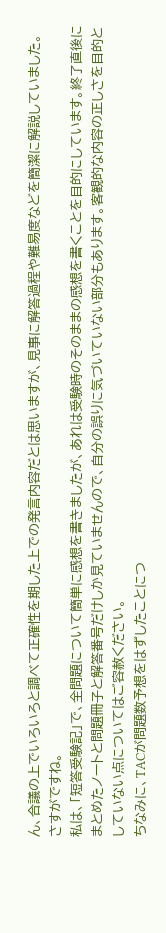ん、合議の上でいろいろと調べて正確性を期した上での発言内容だとは思いますが、見事に解答過程や難易度などを簡潔に解説していました。さすがですね。
私は、「短答受験記」で、全問題について簡単に感想を書きましたが、あれは受験時のそのままの感想を書くことを目的にしています。終了直後にまとめたノートと問題冊子と解答番号だけしか見ていませんので、自分の誤りに気づいていない部分もあります。客観的な内容の正しさを目的としていない点についてはご容赦ください。
ちなみに、TACが問題数予想をはずしたことにつ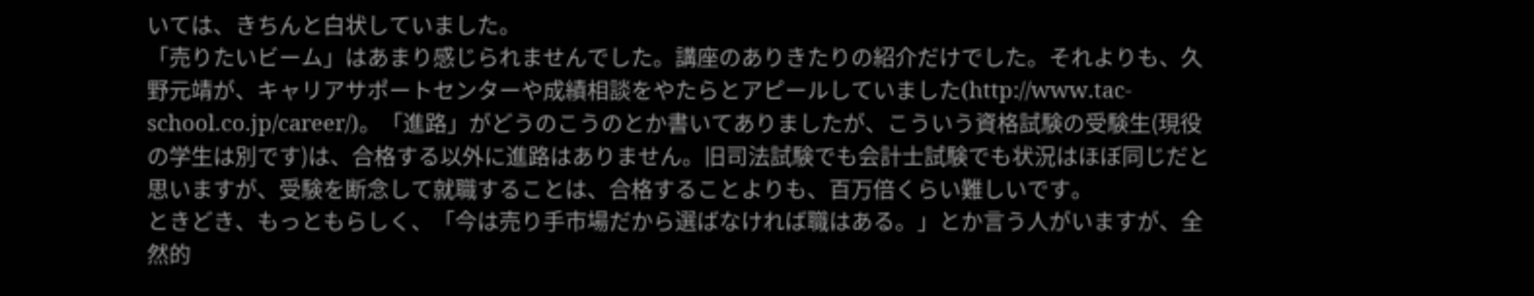いては、きちんと白状していました。
「売りたいビーム」はあまり感じられませんでした。講座のありきたりの紹介だけでした。それよりも、久野元靖が、キャリアサポートセンターや成績相談をやたらとアピールしていました(http://www.tac-school.co.jp/career/)。「進路」がどうのこうのとか書いてありましたが、こういう資格試験の受験生(現役の学生は別です)は、合格する以外に進路はありません。旧司法試験でも会計士試験でも状況はほぼ同じだと思いますが、受験を断念して就職することは、合格することよりも、百万倍くらい難しいです。
ときどき、もっともらしく、「今は売り手市場だから選ばなければ職はある。」とか言う人がいますが、全然的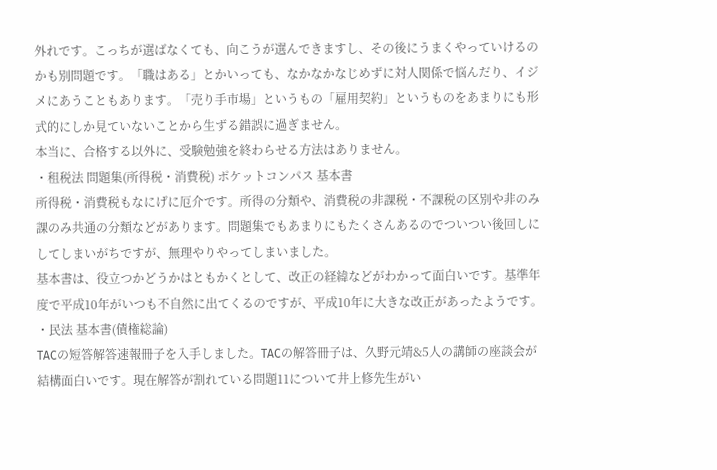外れです。こっちが選ばなくても、向こうが選んできますし、その後にうまくやっていけるのかも別問題です。「職はある」とかいっても、なかなかなじめずに対人関係で悩んだり、イジメにあうこともあります。「売り手市場」というもの「雇用契約」というものをあまりにも形式的にしか見ていないことから生ずる錯誤に過ぎません。
本当に、合格する以外に、受験勉強を終わらせる方法はありません。
・租税法 問題集(所得税・消費税) ポケットコンパス 基本書
所得税・消費税もなにげに厄介です。所得の分類や、消費税の非課税・不課税の区別や非のみ課のみ共通の分類などがあります。問題集でもあまりにもたくさんあるのでついつい後回しにしてしまいがちですが、無理やりやってしまいました。
基本書は、役立つかどうかはともかくとして、改正の経緯などがわかって面白いです。基準年度で平成10年がいつも不自然に出てくるのですが、平成10年に大きな改正があったようです。
・民法 基本書(債権総論)
TACの短答解答速報冊子を入手しました。TACの解答冊子は、久野元靖&5人の講師の座談会が結構面白いです。現在解答が割れている問題11について井上修先生がい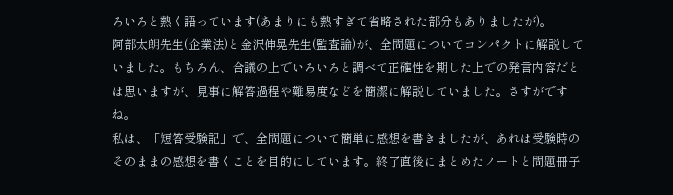ろいろと熱く語っています(あまりにも熱すぎて省略された部分もありましたが)。
阿部太朗先生(企業法)と金沢伸晃先生(監査論)が、全問題についてコンパクトに解説していました。もちろん、合議の上でいろいろと調べて正確性を期した上での発言内容だとは思いますが、見事に解答過程や難易度などを簡潔に解説していました。さすがですね。
私は、「短答受験記」で、全問題について簡単に感想を書きましたが、あれは受験時のそのままの感想を書くことを目的にしています。終了直後にまとめたノートと問題冊子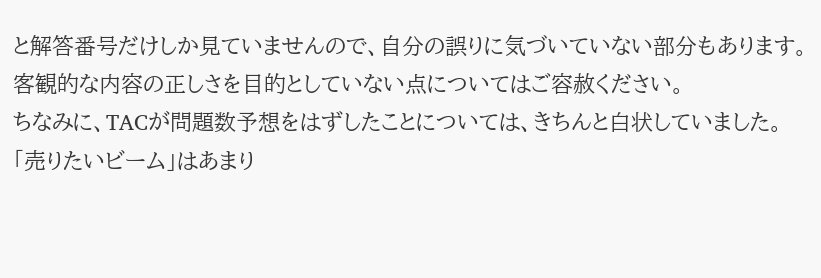と解答番号だけしか見ていませんので、自分の誤りに気づいていない部分もあります。客観的な内容の正しさを目的としていない点についてはご容赦ください。
ちなみに、TACが問題数予想をはずしたことについては、きちんと白状していました。
「売りたいビーム」はあまり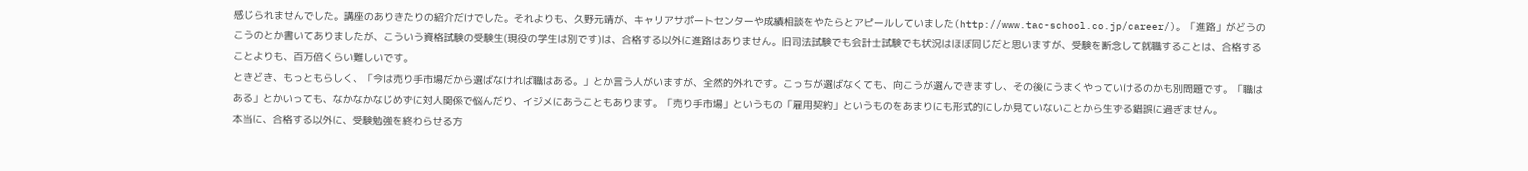感じられませんでした。講座のありきたりの紹介だけでした。それよりも、久野元靖が、キャリアサポートセンターや成績相談をやたらとアピールしていました(http://www.tac-school.co.jp/career/)。「進路」がどうのこうのとか書いてありましたが、こういう資格試験の受験生(現役の学生は別です)は、合格する以外に進路はありません。旧司法試験でも会計士試験でも状況はほぼ同じだと思いますが、受験を断念して就職することは、合格することよりも、百万倍くらい難しいです。
ときどき、もっともらしく、「今は売り手市場だから選ばなければ職はある。」とか言う人がいますが、全然的外れです。こっちが選ばなくても、向こうが選んできますし、その後にうまくやっていけるのかも別問題です。「職はある」とかいっても、なかなかなじめずに対人関係で悩んだり、イジメにあうこともあります。「売り手市場」というもの「雇用契約」というものをあまりにも形式的にしか見ていないことから生ずる錯誤に過ぎません。
本当に、合格する以外に、受験勉強を終わらせる方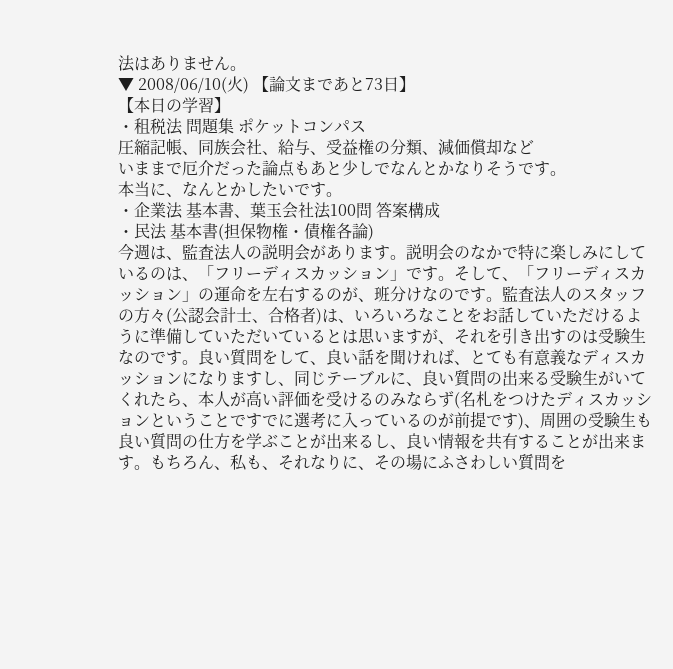法はありません。
▼ 2008/06/10(火) 【論文まであと73日】
【本日の学習】
・租税法 問題集 ポケットコンパス
圧縮記帳、同族会社、給与、受益権の分類、減価償却など
いままで厄介だった論点もあと少しでなんとかなりそうです。
本当に、なんとかしたいです。
・企業法 基本書、葉玉会社法100問 答案構成
・民法 基本書(担保物権・債権各論)
今週は、監査法人の説明会があります。説明会のなかで特に楽しみにしているのは、「フリーディスカッション」です。そして、「フリーディスカッション」の運命を左右するのが、班分けなのです。監査法人のスタッフの方々(公認会計士、合格者)は、いろいろなことをお話していただけるように準備していただいているとは思いますが、それを引き出すのは受験生なのです。良い質問をして、良い話を聞ければ、とても有意義なディスカッションになりますし、同じテーブルに、良い質問の出来る受験生がいてくれたら、本人が高い評価を受けるのみならず(名札をつけたディスカッションということですでに選考に入っているのが前提です)、周囲の受験生も良い質問の仕方を学ぶことが出来るし、良い情報を共有することが出来ます。もちろん、私も、それなりに、その場にふさわしい質問を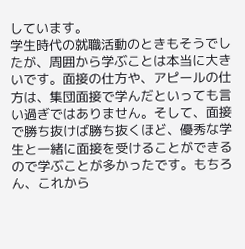しています。
学生時代の就職活動のときもそうでしたが、周囲から学ぶことは本当に大きいです。面接の仕方や、アピールの仕方は、集団面接で学んだといっても言い過ぎではありません。そして、面接で勝ち抜けば勝ち抜くほど、優秀な学生と一緒に面接を受けることができるので学ぶことが多かったです。もちろん、これから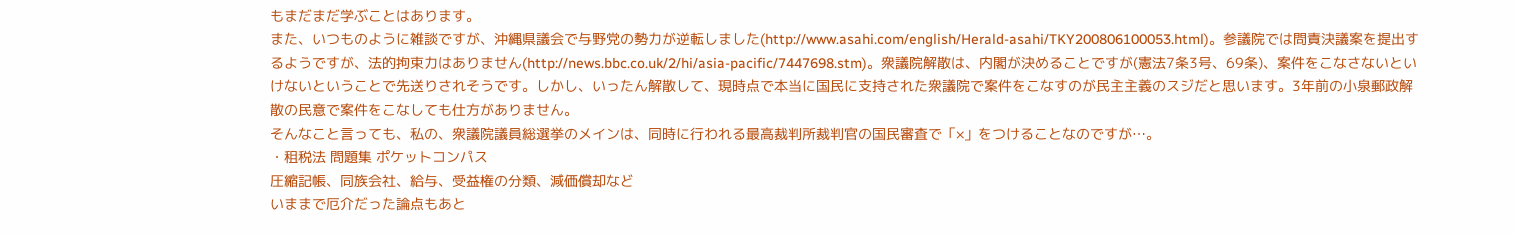もまだまだ学ぶことはあります。
また、いつものように雑談ですが、沖縄県議会で与野党の勢力が逆転しました(http://www.asahi.com/english/Herald-asahi/TKY200806100053.html)。参議院では問責決議案を提出するようですが、法的拘束力はありません(http://news.bbc.co.uk/2/hi/asia-pacific/7447698.stm)。衆議院解散は、内閣が決めることですが(憲法7条3号、69条)、案件をこなさないといけないということで先送りされそうです。しかし、いったん解散して、現時点で本当に国民に支持された衆議院で案件をこなすのが民主主義のスジだと思います。3年前の小泉郵政解散の民意で案件をこなしても仕方がありません。
そんなこと言っても、私の、衆議院議員総選挙のメインは、同時に行われる最高裁判所裁判官の国民審査で「×」をつけることなのですが…。
・租税法 問題集 ポケットコンパス
圧縮記帳、同族会社、給与、受益権の分類、減価償却など
いままで厄介だった論点もあと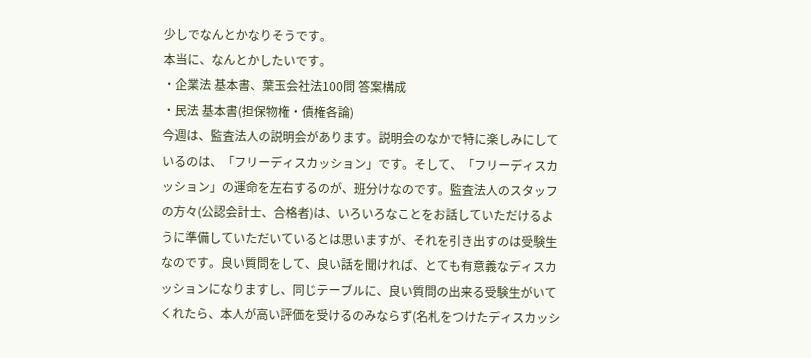少しでなんとかなりそうです。
本当に、なんとかしたいです。
・企業法 基本書、葉玉会社法100問 答案構成
・民法 基本書(担保物権・債権各論)
今週は、監査法人の説明会があります。説明会のなかで特に楽しみにしているのは、「フリーディスカッション」です。そして、「フリーディスカッション」の運命を左右するのが、班分けなのです。監査法人のスタッフの方々(公認会計士、合格者)は、いろいろなことをお話していただけるように準備していただいているとは思いますが、それを引き出すのは受験生なのです。良い質問をして、良い話を聞ければ、とても有意義なディスカッションになりますし、同じテーブルに、良い質問の出来る受験生がいてくれたら、本人が高い評価を受けるのみならず(名札をつけたディスカッシ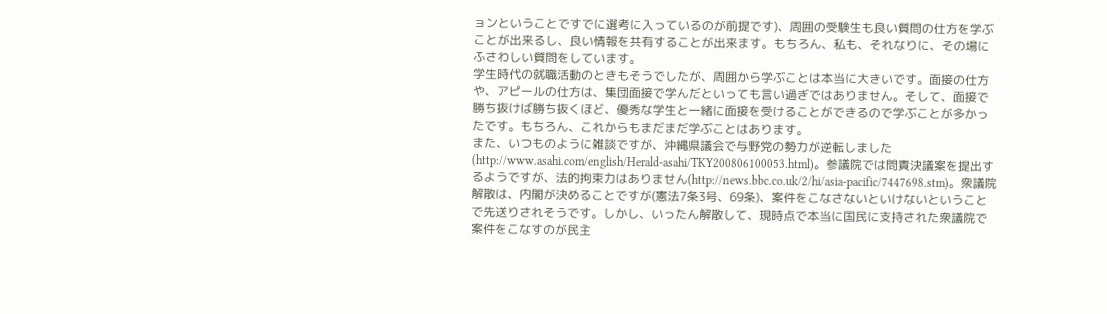ョンということですでに選考に入っているのが前提です)、周囲の受験生も良い質問の仕方を学ぶことが出来るし、良い情報を共有することが出来ます。もちろん、私も、それなりに、その場にふさわしい質問をしています。
学生時代の就職活動のときもそうでしたが、周囲から学ぶことは本当に大きいです。面接の仕方や、アピールの仕方は、集団面接で学んだといっても言い過ぎではありません。そして、面接で勝ち抜けば勝ち抜くほど、優秀な学生と一緒に面接を受けることができるので学ぶことが多かったです。もちろん、これからもまだまだ学ぶことはあります。
また、いつものように雑談ですが、沖縄県議会で与野党の勢力が逆転しました(http://www.asahi.com/english/Herald-asahi/TKY200806100053.html)。参議院では問責決議案を提出するようですが、法的拘束力はありません(http://news.bbc.co.uk/2/hi/asia-pacific/7447698.stm)。衆議院解散は、内閣が決めることですが(憲法7条3号、69条)、案件をこなさないといけないということで先送りされそうです。しかし、いったん解散して、現時点で本当に国民に支持された衆議院で案件をこなすのが民主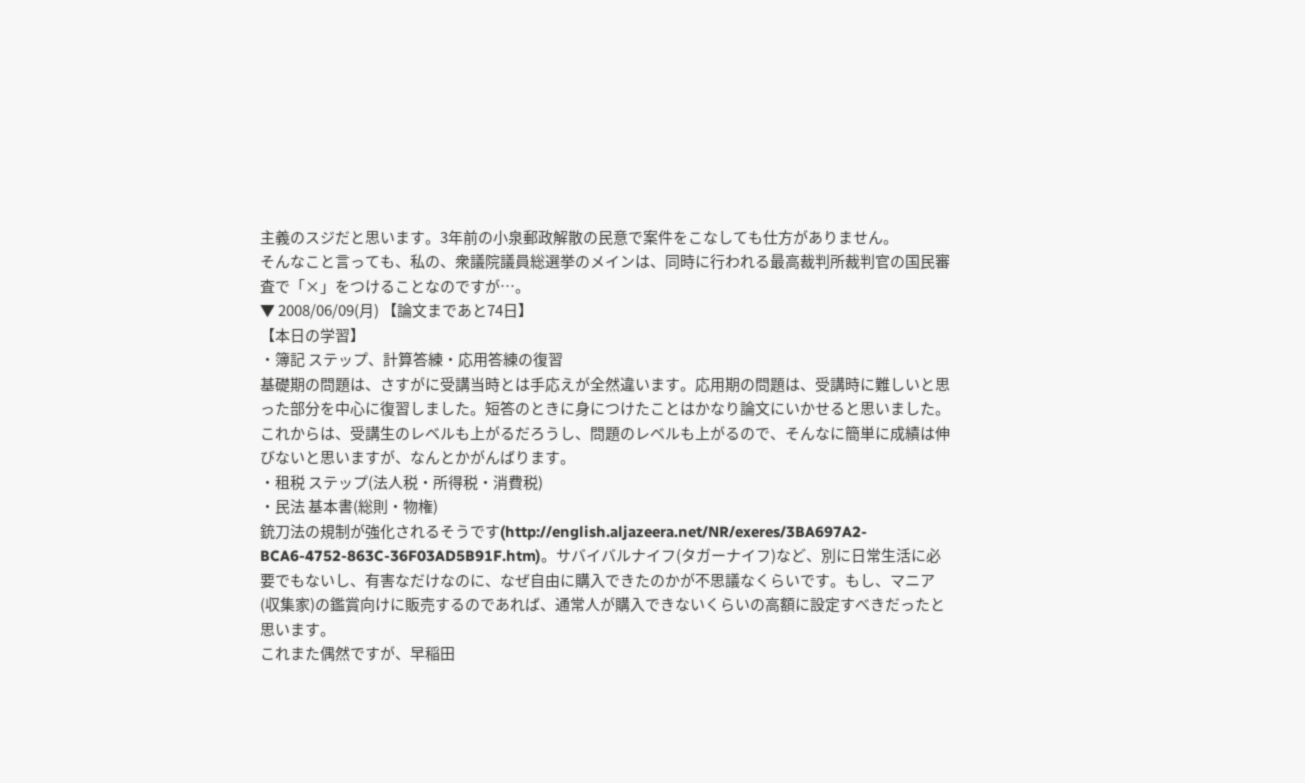主義のスジだと思います。3年前の小泉郵政解散の民意で案件をこなしても仕方がありません。
そんなこと言っても、私の、衆議院議員総選挙のメインは、同時に行われる最高裁判所裁判官の国民審査で「×」をつけることなのですが…。
▼ 2008/06/09(月) 【論文まであと74日】
【本日の学習】
・簿記 ステップ、計算答練・応用答練の復習
基礎期の問題は、さすがに受講当時とは手応えが全然違います。応用期の問題は、受講時に難しいと思った部分を中心に復習しました。短答のときに身につけたことはかなり論文にいかせると思いました。これからは、受講生のレベルも上がるだろうし、問題のレベルも上がるので、そんなに簡単に成績は伸びないと思いますが、なんとかがんばります。
・租税 ステップ(法人税・所得税・消費税)
・民法 基本書(総則・物権)
銃刀法の規制が強化されるそうです(http://english.aljazeera.net/NR/exeres/3BA697A2-BCA6-4752-863C-36F03AD5B91F.htm)。サバイバルナイフ(タガーナイフ)など、別に日常生活に必要でもないし、有害なだけなのに、なぜ自由に購入できたのかが不思議なくらいです。もし、マニア(収集家)の鑑賞向けに販売するのであれば、通常人が購入できないくらいの高額に設定すべきだったと思います。
これまた偶然ですが、早稲田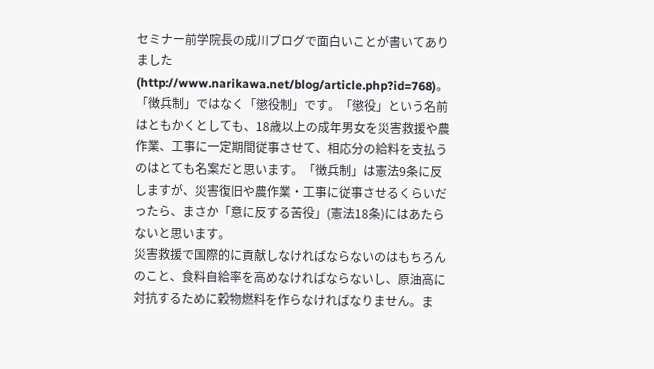セミナー前学院長の成川ブログで面白いことが書いてありました(http://www.narikawa.net/blog/article.php?id=768)。「徴兵制」ではなく「懲役制」です。「懲役」という名前はともかくとしても、18歳以上の成年男女を災害救援や農作業、工事に一定期間従事させて、相応分の給料を支払うのはとても名案だと思います。「徴兵制」は憲法9条に反しますが、災害復旧や農作業・工事に従事させるくらいだったら、まさか「意に反する苦役」(憲法18条)にはあたらないと思います。
災害救援で国際的に貢献しなければならないのはもちろんのこと、食料自給率を高めなければならないし、原油高に対抗するために穀物燃料を作らなければなりません。ま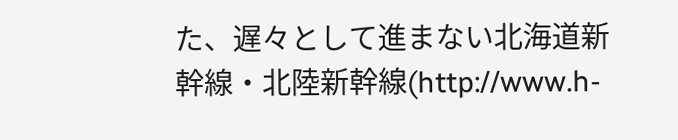た、遅々として進まない北海道新幹線・北陸新幹線(http://www.h-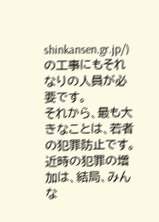shinkansen.gr.jp/)の工事にもそれなりの人員が必要です。
それから、最も大きなことは、若者の犯罪防止です。近時の犯罪の増加は、結局、みんな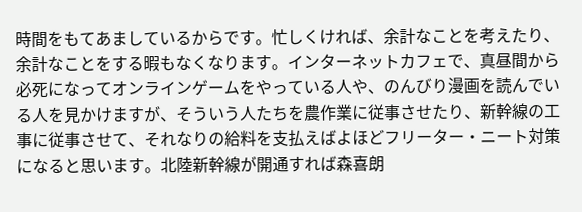時間をもてあましているからです。忙しくければ、余計なことを考えたり、余計なことをする暇もなくなります。インターネットカフェで、真昼間から必死になってオンラインゲームをやっている人や、のんびり漫画を読んでいる人を見かけますが、そういう人たちを農作業に従事させたり、新幹線の工事に従事させて、それなりの給料を支払えばよほどフリーター・ニート対策になると思います。北陸新幹線が開通すれば森喜朗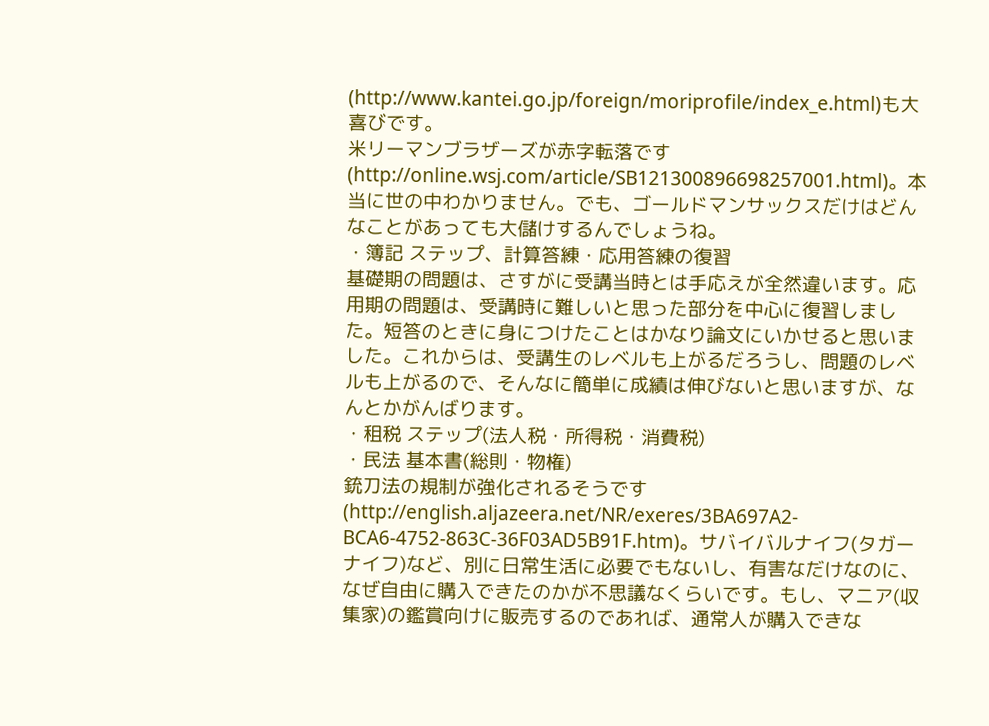(http://www.kantei.go.jp/foreign/moriprofile/index_e.html)も大喜びです。
米リーマンブラザーズが赤字転落です(http://online.wsj.com/article/SB121300896698257001.html)。本当に世の中わかりません。でも、ゴールドマンサックスだけはどんなことがあっても大儲けするんでしょうね。
・簿記 ステップ、計算答練・応用答練の復習
基礎期の問題は、さすがに受講当時とは手応えが全然違います。応用期の問題は、受講時に難しいと思った部分を中心に復習しました。短答のときに身につけたことはかなり論文にいかせると思いました。これからは、受講生のレベルも上がるだろうし、問題のレベルも上がるので、そんなに簡単に成績は伸びないと思いますが、なんとかがんばります。
・租税 ステップ(法人税・所得税・消費税)
・民法 基本書(総則・物権)
銃刀法の規制が強化されるそうです(http://english.aljazeera.net/NR/exeres/3BA697A2-BCA6-4752-863C-36F03AD5B91F.htm)。サバイバルナイフ(タガーナイフ)など、別に日常生活に必要でもないし、有害なだけなのに、なぜ自由に購入できたのかが不思議なくらいです。もし、マニア(収集家)の鑑賞向けに販売するのであれば、通常人が購入できな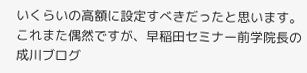いくらいの高額に設定すべきだったと思います。
これまた偶然ですが、早稲田セミナー前学院長の成川ブログ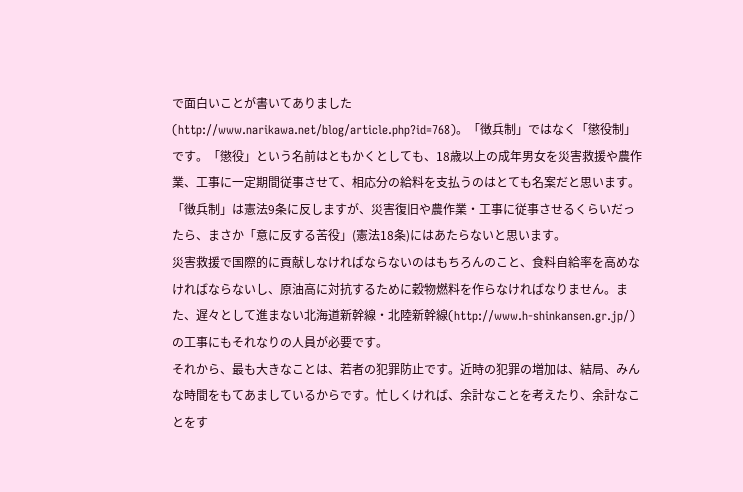で面白いことが書いてありました(http://www.narikawa.net/blog/article.php?id=768)。「徴兵制」ではなく「懲役制」です。「懲役」という名前はともかくとしても、18歳以上の成年男女を災害救援や農作業、工事に一定期間従事させて、相応分の給料を支払うのはとても名案だと思います。「徴兵制」は憲法9条に反しますが、災害復旧や農作業・工事に従事させるくらいだったら、まさか「意に反する苦役」(憲法18条)にはあたらないと思います。
災害救援で国際的に貢献しなければならないのはもちろんのこと、食料自給率を高めなければならないし、原油高に対抗するために穀物燃料を作らなければなりません。また、遅々として進まない北海道新幹線・北陸新幹線(http://www.h-shinkansen.gr.jp/)の工事にもそれなりの人員が必要です。
それから、最も大きなことは、若者の犯罪防止です。近時の犯罪の増加は、結局、みんな時間をもてあましているからです。忙しくければ、余計なことを考えたり、余計なことをす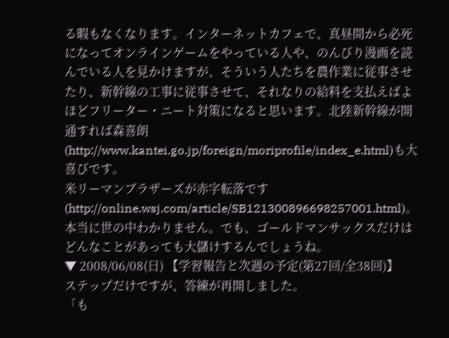る暇もなくなります。インターネットカフェで、真昼間から必死になってオンラインゲームをやっている人や、のんびり漫画を読んでいる人を見かけますが、そういう人たちを農作業に従事させたり、新幹線の工事に従事させて、それなりの給料を支払えばよほどフリーター・ニート対策になると思います。北陸新幹線が開通すれば森喜朗(http://www.kantei.go.jp/foreign/moriprofile/index_e.html)も大喜びです。
米リーマンブラザーズが赤字転落です(http://online.wsj.com/article/SB121300896698257001.html)。本当に世の中わかりません。でも、ゴールドマンサックスだけはどんなことがあっても大儲けするんでしょうね。
▼ 2008/06/08(日) 【学習報告と次週の予定(第27回/全38回)】
ステップだけですが、答練が再開しました。
「も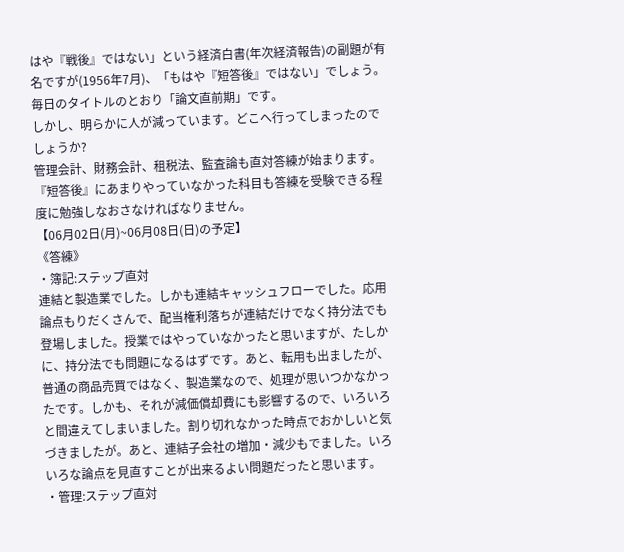はや『戦後』ではない」という経済白書(年次経済報告)の副題が有名ですが(1956年7月)、「もはや『短答後』ではない」でしょう。毎日のタイトルのとおり「論文直前期」です。
しかし、明らかに人が減っています。どこへ行ってしまったのでしょうか?
管理会計、財務会計、租税法、監査論も直対答練が始まります。『短答後』にあまりやっていなかった科目も答練を受験できる程度に勉強しなおさなければなりません。
【06月02日(月)~06月08日(日)の予定】
《答練》
・簿記:ステップ直対
連結と製造業でした。しかも連結キャッシュフローでした。応用論点もりだくさんで、配当権利落ちが連結だけでなく持分法でも登場しました。授業ではやっていなかったと思いますが、たしかに、持分法でも問題になるはずです。あと、転用も出ましたが、普通の商品売買ではなく、製造業なので、処理が思いつかなかったです。しかも、それが減価償却費にも影響するので、いろいろと間違えてしまいました。割り切れなかった時点でおかしいと気づきましたが。あと、連結子会社の増加・減少もでました。いろいろな論点を見直すことが出来るよい問題だったと思います。
・管理:ステップ直対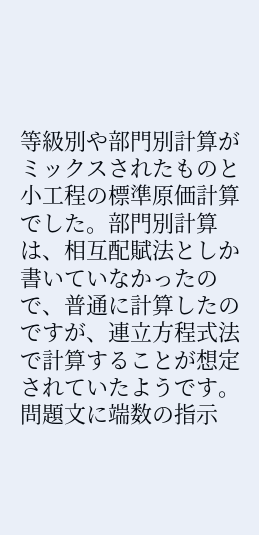等級別や部門別計算がミックスされたものと小工程の標準原価計算でした。部門別計算は、相互配賦法としか書いていなかったので、普通に計算したのですが、連立方程式法で計算することが想定されていたようです。問題文に端数の指示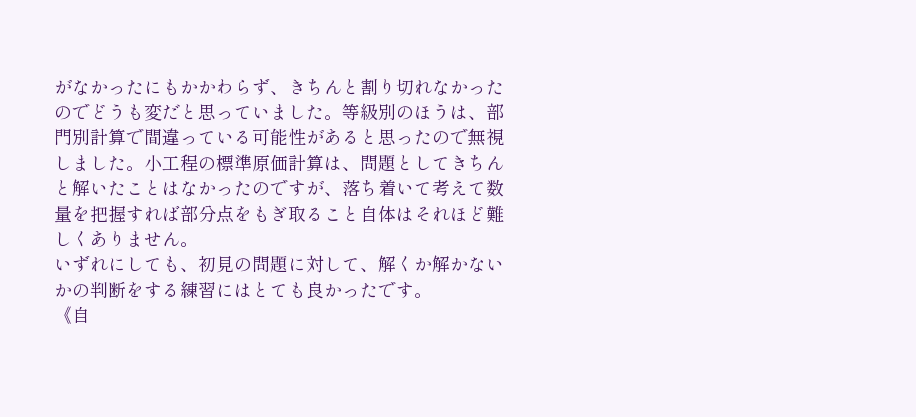がなかったにもかかわらず、きちんと割り切れなかったのでどうも変だと思っていました。等級別のほうは、部門別計算で間違っている可能性があると思ったので無視しました。小工程の標準原価計算は、問題としてきちんと解いたことはなかったのですが、落ち着いて考えて数量を把握すれば部分点をもぎ取ること自体はそれほど難しくありません。
いずれにしても、初見の問題に対して、解くか解かないかの判断をする練習にはとても良かったです。
《自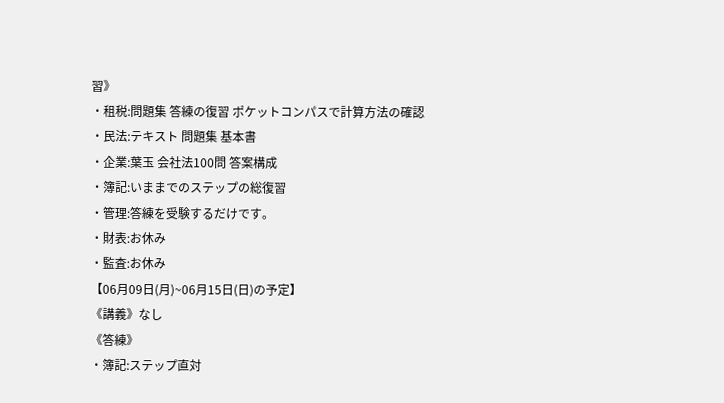習》
・租税:問題集 答練の復習 ポケットコンパスで計算方法の確認
・民法:テキスト 問題集 基本書
・企業:葉玉 会社法100問 答案構成
・簿記:いままでのステップの総復習
・管理:答練を受験するだけです。
・財表:お休み
・監査:お休み
【06月09日(月)~06月15日(日)の予定】
《講義》なし
《答練》
・簿記:ステップ直対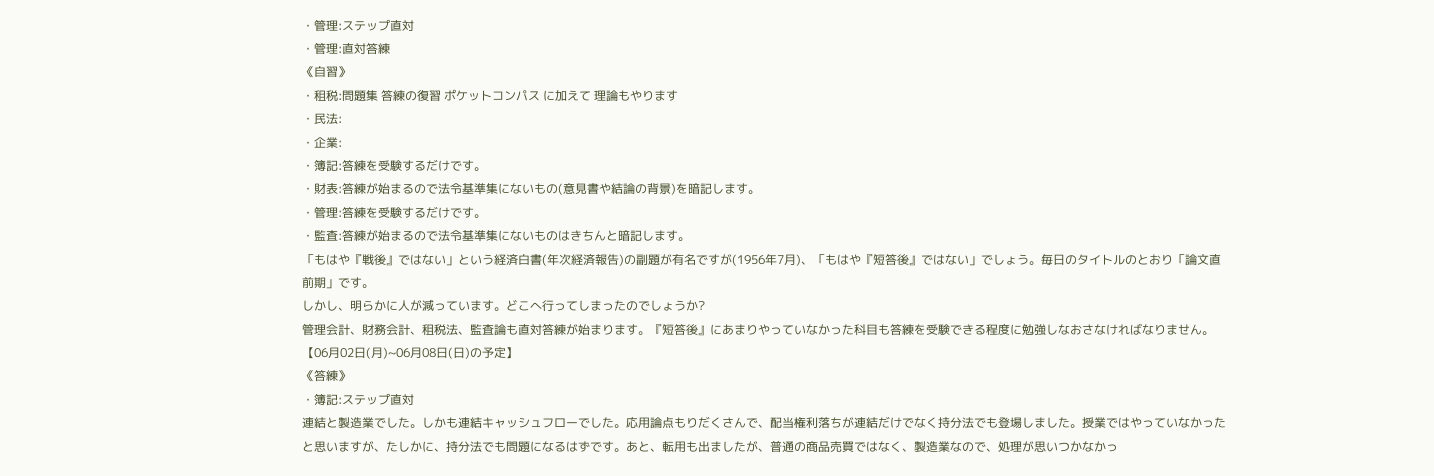・管理:ステップ直対
・管理:直対答練
《自習》
・租税:問題集 答練の復習 ポケットコンパス に加えて 理論もやります
・民法:
・企業:
・簿記:答練を受験するだけです。
・財表:答練が始まるので法令基準集にないもの(意見書や結論の背景)を暗記します。
・管理:答練を受験するだけです。
・監査:答練が始まるので法令基準集にないものはきちんと暗記します。
「もはや『戦後』ではない」という経済白書(年次経済報告)の副題が有名ですが(1956年7月)、「もはや『短答後』ではない」でしょう。毎日のタイトルのとおり「論文直前期」です。
しかし、明らかに人が減っています。どこへ行ってしまったのでしょうか?
管理会計、財務会計、租税法、監査論も直対答練が始まります。『短答後』にあまりやっていなかった科目も答練を受験できる程度に勉強しなおさなければなりません。
【06月02日(月)~06月08日(日)の予定】
《答練》
・簿記:ステップ直対
連結と製造業でした。しかも連結キャッシュフローでした。応用論点もりだくさんで、配当権利落ちが連結だけでなく持分法でも登場しました。授業ではやっていなかったと思いますが、たしかに、持分法でも問題になるはずです。あと、転用も出ましたが、普通の商品売買ではなく、製造業なので、処理が思いつかなかっ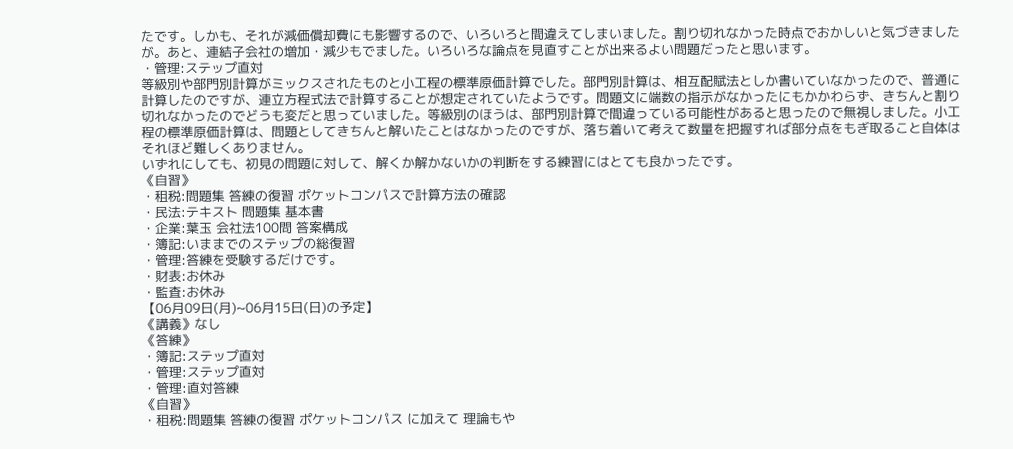たです。しかも、それが減価償却費にも影響するので、いろいろと間違えてしまいました。割り切れなかった時点でおかしいと気づきましたが。あと、連結子会社の増加・減少もでました。いろいろな論点を見直すことが出来るよい問題だったと思います。
・管理:ステップ直対
等級別や部門別計算がミックスされたものと小工程の標準原価計算でした。部門別計算は、相互配賦法としか書いていなかったので、普通に計算したのですが、連立方程式法で計算することが想定されていたようです。問題文に端数の指示がなかったにもかかわらず、きちんと割り切れなかったのでどうも変だと思っていました。等級別のほうは、部門別計算で間違っている可能性があると思ったので無視しました。小工程の標準原価計算は、問題としてきちんと解いたことはなかったのですが、落ち着いて考えて数量を把握すれば部分点をもぎ取ること自体はそれほど難しくありません。
いずれにしても、初見の問題に対して、解くか解かないかの判断をする練習にはとても良かったです。
《自習》
・租税:問題集 答練の復習 ポケットコンパスで計算方法の確認
・民法:テキスト 問題集 基本書
・企業:葉玉 会社法100問 答案構成
・簿記:いままでのステップの総復習
・管理:答練を受験するだけです。
・財表:お休み
・監査:お休み
【06月09日(月)~06月15日(日)の予定】
《講義》なし
《答練》
・簿記:ステップ直対
・管理:ステップ直対
・管理:直対答練
《自習》
・租税:問題集 答練の復習 ポケットコンパス に加えて 理論もや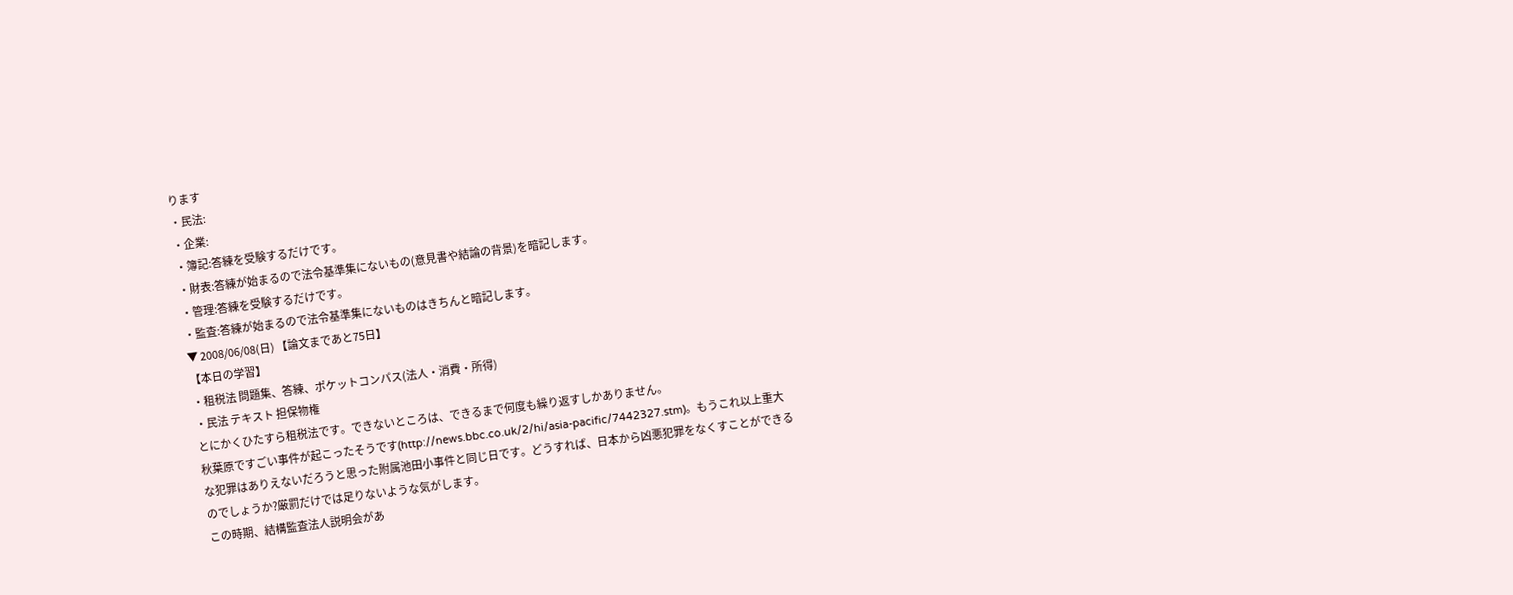ります
・民法:
・企業:
・簿記:答練を受験するだけです。
・財表:答練が始まるので法令基準集にないもの(意見書や結論の背景)を暗記します。
・管理:答練を受験するだけです。
・監査:答練が始まるので法令基準集にないものはきちんと暗記します。
▼ 2008/06/08(日) 【論文まであと75日】
【本日の学習】
・租税法 問題集、答練、ポケットコンパス(法人・消費・所得)
・民法 テキスト 担保物権
とにかくひたすら租税法です。できないところは、できるまで何度も繰り返すしかありません。
秋葉原ですごい事件が起こったそうです(http://news.bbc.co.uk/2/hi/asia-pacific/7442327.stm)。もうこれ以上重大な犯罪はありえないだろうと思った附属池田小事件と同じ日です。どうすれば、日本から凶悪犯罪をなくすことができるのでしょうか?厳罰だけでは足りないような気がします。
この時期、結構監査法人説明会があ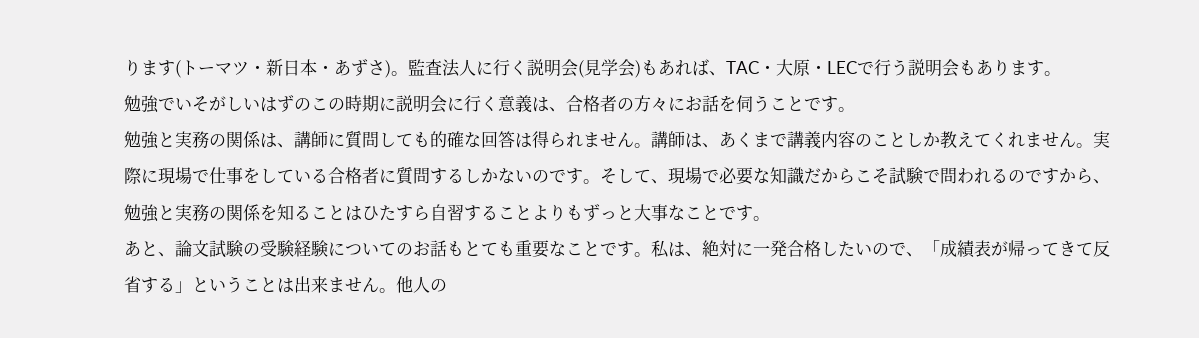ります(トーマツ・新日本・あずさ)。監査法人に行く説明会(見学会)もあれば、TAC・大原・LECで行う説明会もあります。
勉強でいそがしいはずのこの時期に説明会に行く意義は、合格者の方々にお話を伺うことです。
勉強と実務の関係は、講師に質問しても的確な回答は得られません。講師は、あくまで講義内容のことしか教えてくれません。実際に現場で仕事をしている合格者に質問するしかないのです。そして、現場で必要な知識だからこそ試験で問われるのですから、勉強と実務の関係を知ることはひたすら自習することよりもずっと大事なことです。
あと、論文試験の受験経験についてのお話もとても重要なことです。私は、絶対に一発合格したいので、「成績表が帰ってきて反省する」ということは出来ません。他人の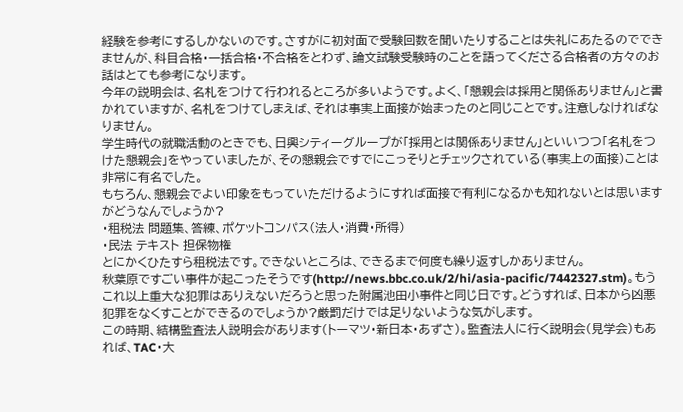経験を参考にするしかないのです。さすがに初対面で受験回数を聞いたりすることは失礼にあたるのでできませんが、科目合格・一括合格・不合格をとわず、論文試験受験時のことを語ってくださる合格者の方々のお話はとても参考になります。
今年の説明会は、名札をつけて行われるところが多いようです。よく、「懇親会は採用と関係ありません」と書かれていますが、名札をつけてしまえば、それは事実上面接が始まったのと同じことです。注意しなければなりません。
学生時代の就職活動のときでも、日興シティーグループが「採用とは関係ありません」といいつつ「名札をつけた懇親会」をやっていましたが、その懇親会ですでにこっそりとチェックされている(事実上の面接)ことは非常に有名でした。
もちろん、懇親会でよい印象をもっていただけるようにすれば面接で有利になるかも知れないとは思いますがどうなんでしょうか?
・租税法 問題集、答練、ポケットコンパス(法人・消費・所得)
・民法 テキスト 担保物権
とにかくひたすら租税法です。できないところは、できるまで何度も繰り返すしかありません。
秋葉原ですごい事件が起こったそうです(http://news.bbc.co.uk/2/hi/asia-pacific/7442327.stm)。もうこれ以上重大な犯罪はありえないだろうと思った附属池田小事件と同じ日です。どうすれば、日本から凶悪犯罪をなくすことができるのでしょうか?厳罰だけでは足りないような気がします。
この時期、結構監査法人説明会があります(トーマツ・新日本・あずさ)。監査法人に行く説明会(見学会)もあれば、TAC・大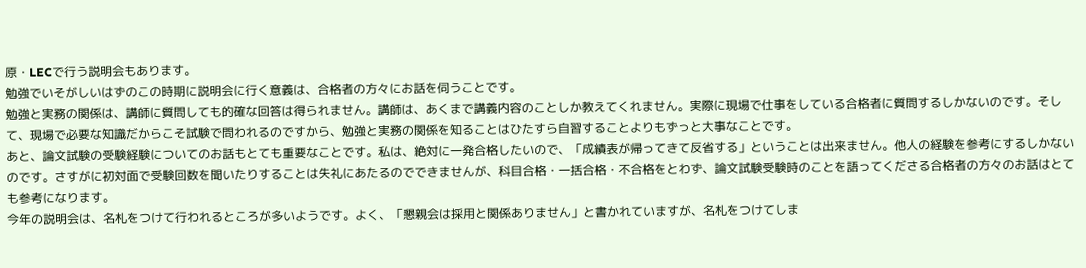原・LECで行う説明会もあります。
勉強でいそがしいはずのこの時期に説明会に行く意義は、合格者の方々にお話を伺うことです。
勉強と実務の関係は、講師に質問しても的確な回答は得られません。講師は、あくまで講義内容のことしか教えてくれません。実際に現場で仕事をしている合格者に質問するしかないのです。そして、現場で必要な知識だからこそ試験で問われるのですから、勉強と実務の関係を知ることはひたすら自習することよりもずっと大事なことです。
あと、論文試験の受験経験についてのお話もとても重要なことです。私は、絶対に一発合格したいので、「成績表が帰ってきて反省する」ということは出来ません。他人の経験を参考にするしかないのです。さすがに初対面で受験回数を聞いたりすることは失礼にあたるのでできませんが、科目合格・一括合格・不合格をとわず、論文試験受験時のことを語ってくださる合格者の方々のお話はとても参考になります。
今年の説明会は、名札をつけて行われるところが多いようです。よく、「懇親会は採用と関係ありません」と書かれていますが、名札をつけてしま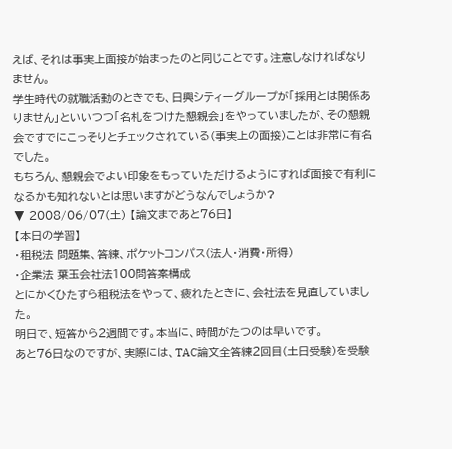えば、それは事実上面接が始まったのと同じことです。注意しなければなりません。
学生時代の就職活動のときでも、日興シティーグループが「採用とは関係ありません」といいつつ「名札をつけた懇親会」をやっていましたが、その懇親会ですでにこっそりとチェックされている(事実上の面接)ことは非常に有名でした。
もちろん、懇親会でよい印象をもっていただけるようにすれば面接で有利になるかも知れないとは思いますがどうなんでしょうか?
▼ 2008/06/07(土) 【論文まであと76日】
【本日の学習】
・租税法 問題集、答練、ポケットコンパス(法人・消費・所得)
・企業法 葉玉会社法100問答案構成
とにかくひたすら租税法をやって、疲れたときに、会社法を見直していました。
明日で、短答から2週間です。本当に、時間がたつのは早いです。
あと76日なのですが、実際には、TAC論文全答練2回目(土日受験)を受験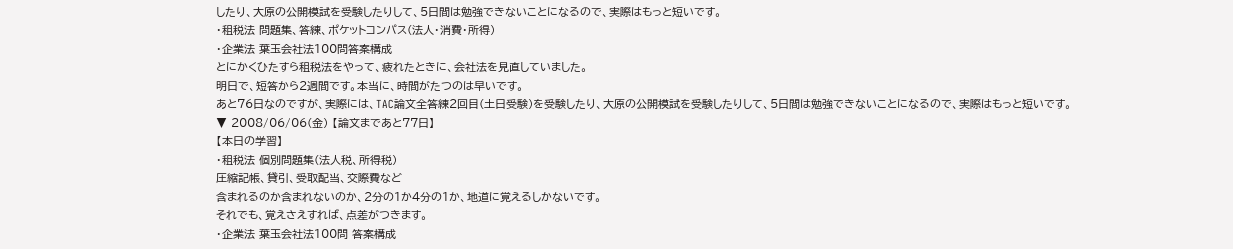したり、大原の公開模試を受験したりして、5日間は勉強できないことになるので、実際はもっと短いです。
・租税法 問題集、答練、ポケットコンパス(法人・消費・所得)
・企業法 葉玉会社法100問答案構成
とにかくひたすら租税法をやって、疲れたときに、会社法を見直していました。
明日で、短答から2週間です。本当に、時間がたつのは早いです。
あと76日なのですが、実際には、TAC論文全答練2回目(土日受験)を受験したり、大原の公開模試を受験したりして、5日間は勉強できないことになるので、実際はもっと短いです。
▼ 2008/06/06(金) 【論文まであと77日】
【本日の学習】
・租税法 個別問題集(法人税、所得税)
圧縮記帳、貸引、受取配当、交際費など
含まれるのか含まれないのか、2分の1か4分の1か、地道に覚えるしかないです。
それでも、覚えさえすれば、点差がつきます。
・企業法 葉玉会社法100問 答案構成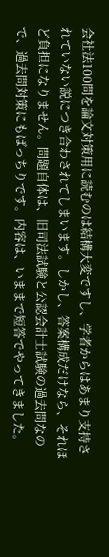会社法100問を論文対策用に読むのは結構大変ですし、学者からはあまり支持されていない説につき合わされてしまいます。しかし、答案構成だけなら、それほど負担になりません。問題自体は、旧司法試験と公認会計士試験の過去問なので、過去問対策にもばっちりです。内容は、いままで短答でやってきました。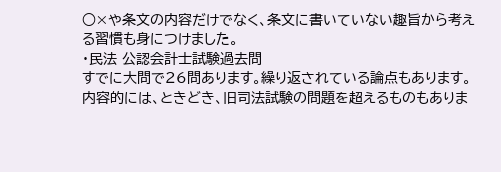○×や条文の内容だけでなく、条文に書いていない趣旨から考える習慣も身につけました。
・民法 公認会計士試験過去問
すでに大問で26問あります。繰り返されている論点もあります。内容的には、ときどき、旧司法試験の問題を超えるものもありま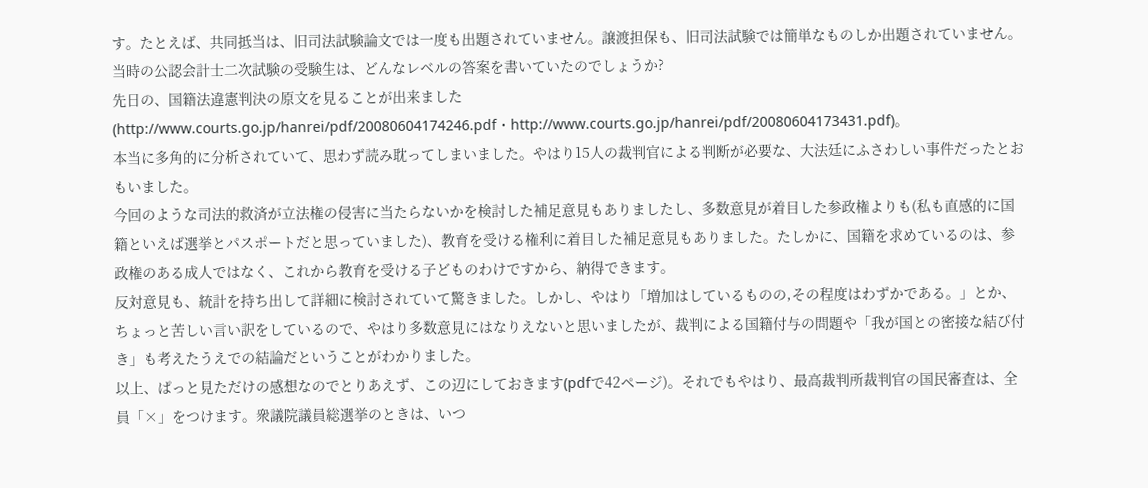す。たとえば、共同抵当は、旧司法試験論文では一度も出題されていません。譲渡担保も、旧司法試験では簡単なものしか出題されていません。当時の公認会計士二次試験の受験生は、どんなレベルの答案を書いていたのでしょうか?
先日の、国籍法違憲判決の原文を見ることが出来ました(http://www.courts.go.jp/hanrei/pdf/20080604174246.pdf・http://www.courts.go.jp/hanrei/pdf/20080604173431.pdf)。
本当に多角的に分析されていて、思わず読み耽ってしまいました。やはり15人の裁判官による判断が必要な、大法廷にふさわしい事件だったとおもいました。
今回のような司法的救済が立法権の侵害に当たらないかを検討した補足意見もありましたし、多数意見が着目した参政権よりも(私も直感的に国籍といえば選挙とパスポートだと思っていました)、教育を受ける権利に着目した補足意見もありました。たしかに、国籍を求めているのは、参政権のある成人ではなく、これから教育を受ける子どものわけですから、納得できます。
反対意見も、統計を持ち出して詳細に検討されていて驚きました。しかし、やはり「増加はしているものの,その程度はわずかである。」とか、ちょっと苦しい言い訳をしているので、やはり多数意見にはなりえないと思いましたが、裁判による国籍付与の問題や「我が国との密接な結び付き」も考えたうえでの結論だということがわかりました。
以上、ぱっと見ただけの感想なのでとりあえず、この辺にしておきます(pdfで42ページ)。それでもやはり、最高裁判所裁判官の国民審査は、全員「×」をつけます。衆議院議員総選挙のときは、いつ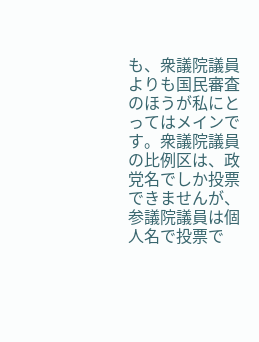も、衆議院議員よりも国民審査のほうが私にとってはメインです。衆議院議員の比例区は、政党名でしか投票できませんが、参議院議員は個人名で投票で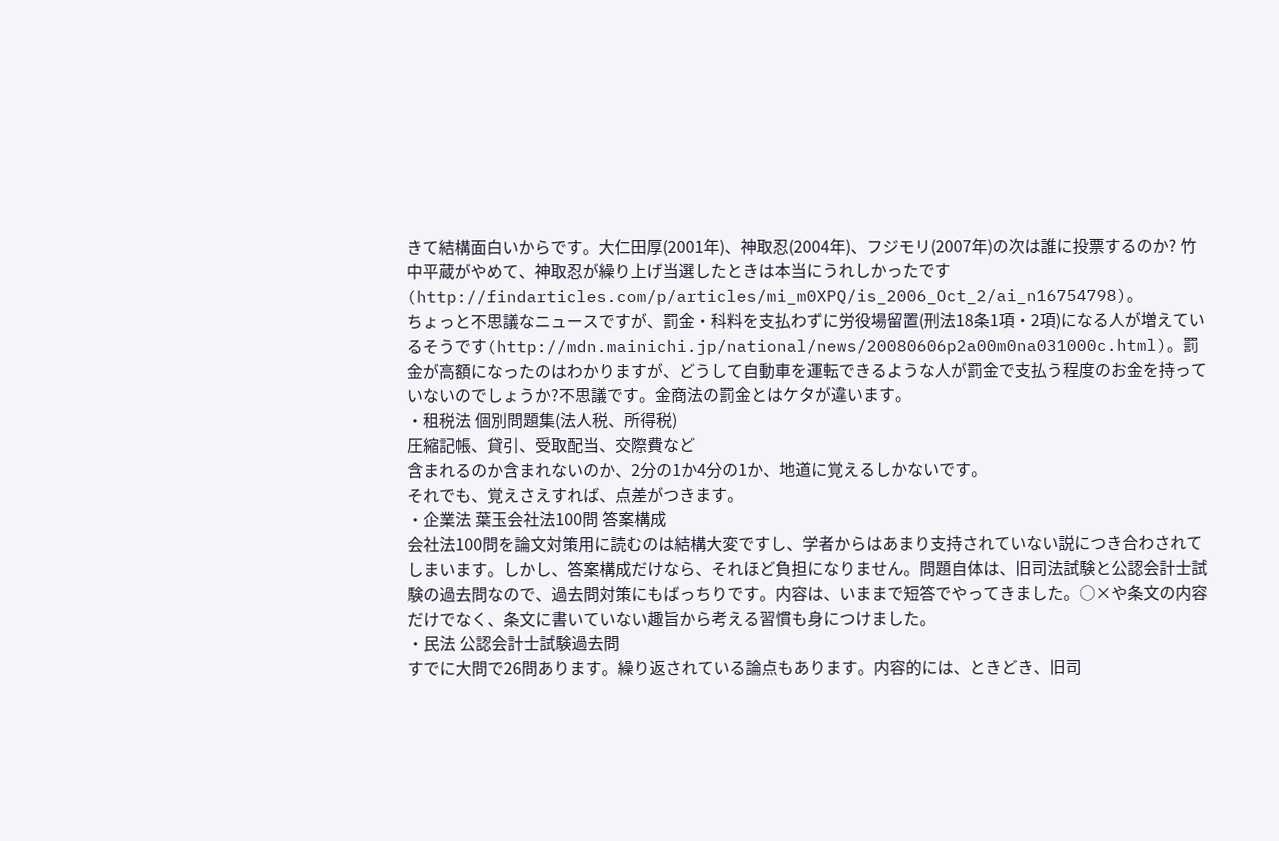きて結構面白いからです。大仁田厚(2001年)、神取忍(2004年)、フジモリ(2007年)の次は誰に投票するのか? 竹中平蔵がやめて、神取忍が繰り上げ当選したときは本当にうれしかったです(http://findarticles.com/p/articles/mi_m0XPQ/is_2006_Oct_2/ai_n16754798)。
ちょっと不思議なニュースですが、罰金・科料を支払わずに労役場留置(刑法18条1項・2項)になる人が増えているそうです(http://mdn.mainichi.jp/national/news/20080606p2a00m0na031000c.html)。罰金が高額になったのはわかりますが、どうして自動車を運転できるような人が罰金で支払う程度のお金を持っていないのでしょうか?不思議です。金商法の罰金とはケタが違います。
・租税法 個別問題集(法人税、所得税)
圧縮記帳、貸引、受取配当、交際費など
含まれるのか含まれないのか、2分の1か4分の1か、地道に覚えるしかないです。
それでも、覚えさえすれば、点差がつきます。
・企業法 葉玉会社法100問 答案構成
会社法100問を論文対策用に読むのは結構大変ですし、学者からはあまり支持されていない説につき合わされてしまいます。しかし、答案構成だけなら、それほど負担になりません。問題自体は、旧司法試験と公認会計士試験の過去問なので、過去問対策にもばっちりです。内容は、いままで短答でやってきました。○×や条文の内容だけでなく、条文に書いていない趣旨から考える習慣も身につけました。
・民法 公認会計士試験過去問
すでに大問で26問あります。繰り返されている論点もあります。内容的には、ときどき、旧司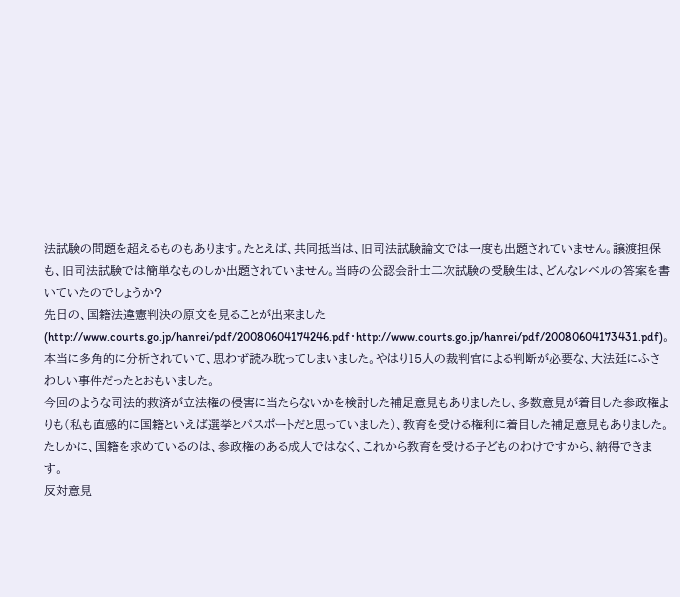法試験の問題を超えるものもあります。たとえば、共同抵当は、旧司法試験論文では一度も出題されていません。譲渡担保も、旧司法試験では簡単なものしか出題されていません。当時の公認会計士二次試験の受験生は、どんなレベルの答案を書いていたのでしょうか?
先日の、国籍法違憲判決の原文を見ることが出来ました(http://www.courts.go.jp/hanrei/pdf/20080604174246.pdf・http://www.courts.go.jp/hanrei/pdf/20080604173431.pdf)。
本当に多角的に分析されていて、思わず読み耽ってしまいました。やはり15人の裁判官による判断が必要な、大法廷にふさわしい事件だったとおもいました。
今回のような司法的救済が立法権の侵害に当たらないかを検討した補足意見もありましたし、多数意見が着目した参政権よりも(私も直感的に国籍といえば選挙とパスポートだと思っていました)、教育を受ける権利に着目した補足意見もありました。たしかに、国籍を求めているのは、参政権のある成人ではなく、これから教育を受ける子どものわけですから、納得できます。
反対意見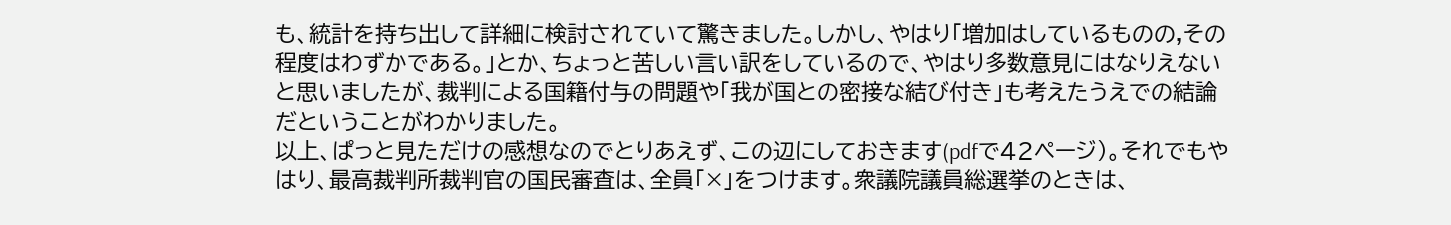も、統計を持ち出して詳細に検討されていて驚きました。しかし、やはり「増加はしているものの,その程度はわずかである。」とか、ちょっと苦しい言い訳をしているので、やはり多数意見にはなりえないと思いましたが、裁判による国籍付与の問題や「我が国との密接な結び付き」も考えたうえでの結論だということがわかりました。
以上、ぱっと見ただけの感想なのでとりあえず、この辺にしておきます(pdfで42ページ)。それでもやはり、最高裁判所裁判官の国民審査は、全員「×」をつけます。衆議院議員総選挙のときは、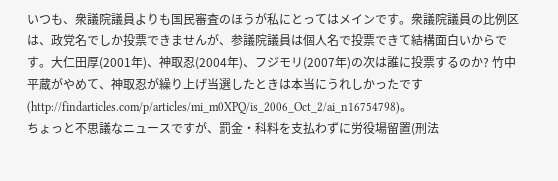いつも、衆議院議員よりも国民審査のほうが私にとってはメインです。衆議院議員の比例区は、政党名でしか投票できませんが、参議院議員は個人名で投票できて結構面白いからです。大仁田厚(2001年)、神取忍(2004年)、フジモリ(2007年)の次は誰に投票するのか? 竹中平蔵がやめて、神取忍が繰り上げ当選したときは本当にうれしかったです(http://findarticles.com/p/articles/mi_m0XPQ/is_2006_Oct_2/ai_n16754798)。
ちょっと不思議なニュースですが、罰金・科料を支払わずに労役場留置(刑法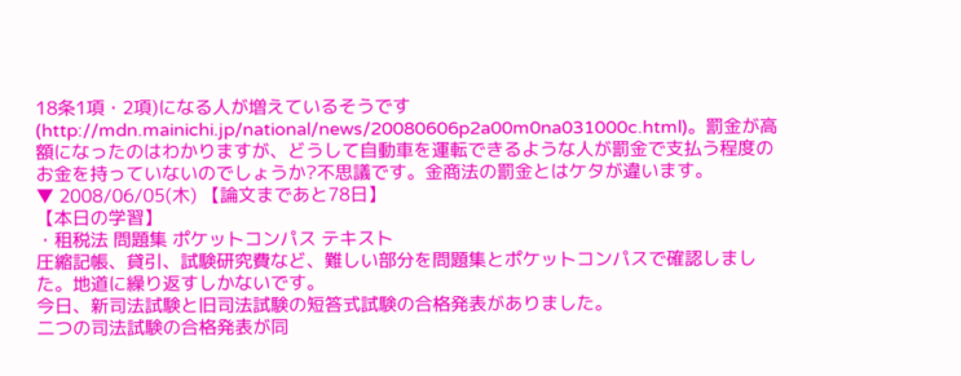18条1項・2項)になる人が増えているそうです(http://mdn.mainichi.jp/national/news/20080606p2a00m0na031000c.html)。罰金が高額になったのはわかりますが、どうして自動車を運転できるような人が罰金で支払う程度のお金を持っていないのでしょうか?不思議です。金商法の罰金とはケタが違います。
▼ 2008/06/05(木) 【論文まであと78日】
【本日の学習】
・租税法 問題集 ポケットコンパス テキスト
圧縮記帳、貸引、試験研究費など、難しい部分を問題集とポケットコンパスで確認しました。地道に繰り返すしかないです。
今日、新司法試験と旧司法試験の短答式試験の合格発表がありました。
二つの司法試験の合格発表が同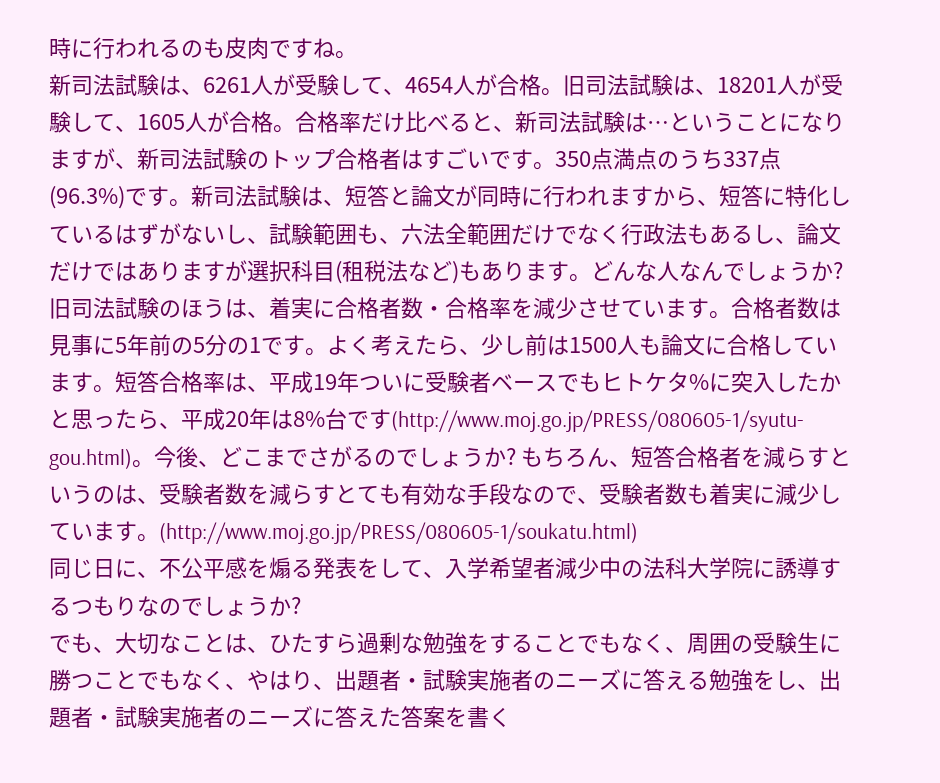時に行われるのも皮肉ですね。
新司法試験は、6261人が受験して、4654人が合格。旧司法試験は、18201人が受験して、1605人が合格。合格率だけ比べると、新司法試験は…ということになりますが、新司法試験のトップ合格者はすごいです。350点満点のうち337点(96.3%)です。新司法試験は、短答と論文が同時に行われますから、短答に特化しているはずがないし、試験範囲も、六法全範囲だけでなく行政法もあるし、論文だけではありますが選択科目(租税法など)もあります。どんな人なんでしょうか?
旧司法試験のほうは、着実に合格者数・合格率を減少させています。合格者数は見事に5年前の5分の1です。よく考えたら、少し前は1500人も論文に合格しています。短答合格率は、平成19年ついに受験者ベースでもヒトケタ%に突入したかと思ったら、平成20年は8%台です(http://www.moj.go.jp/PRESS/080605-1/syutu-gou.html)。今後、どこまでさがるのでしょうか? もちろん、短答合格者を減らすというのは、受験者数を減らすとても有効な手段なので、受験者数も着実に減少しています。(http://www.moj.go.jp/PRESS/080605-1/soukatu.html)
同じ日に、不公平感を煽る発表をして、入学希望者減少中の法科大学院に誘導するつもりなのでしょうか?
でも、大切なことは、ひたすら過剰な勉強をすることでもなく、周囲の受験生に勝つことでもなく、やはり、出題者・試験実施者のニーズに答える勉強をし、出題者・試験実施者のニーズに答えた答案を書く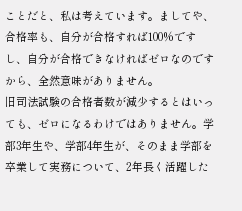ことだと、私は考えています。ましてや、合格率も、自分が合格すれば100%ですし、自分が合格できなければゼロなのですから、全然意味がありません。
旧司法試験の合格者数が減少するとはいっても、ゼロになるわけではありません。学部3年生や、学部4年生が、そのまま学部を卒業して実務について、2年長く活躍した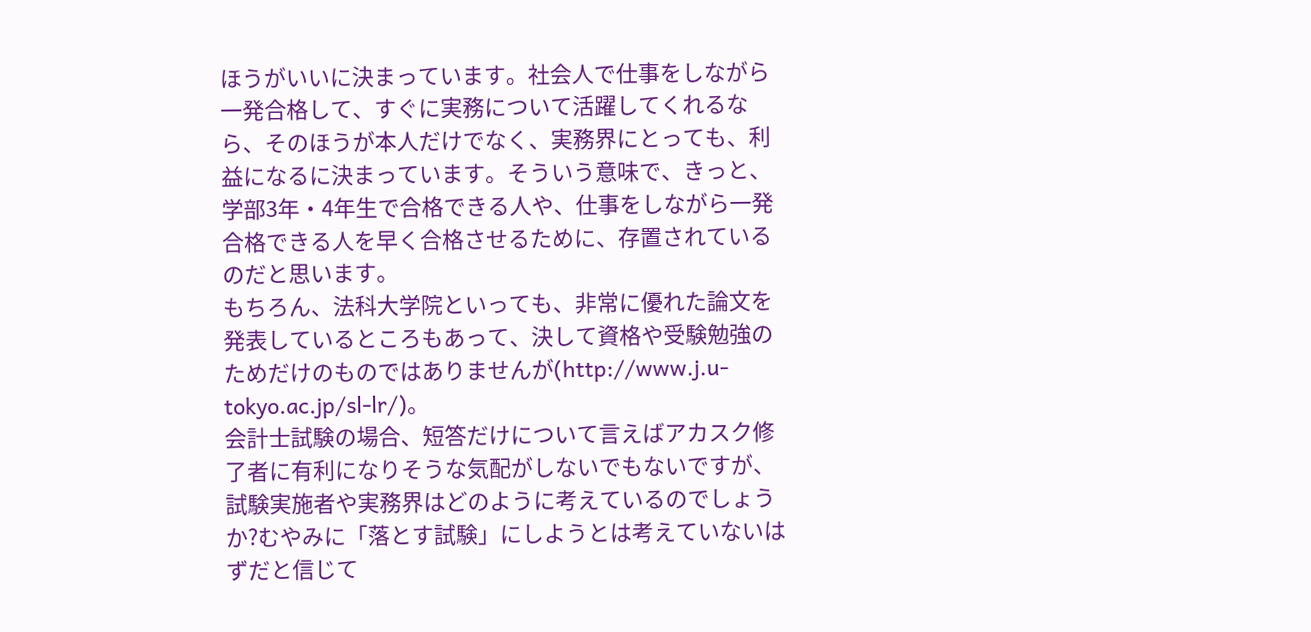ほうがいいに決まっています。社会人で仕事をしながら一発合格して、すぐに実務について活躍してくれるなら、そのほうが本人だけでなく、実務界にとっても、利益になるに決まっています。そういう意味で、きっと、学部3年・4年生で合格できる人や、仕事をしながら一発合格できる人を早く合格させるために、存置されているのだと思います。
もちろん、法科大学院といっても、非常に優れた論文を発表しているところもあって、決して資格や受験勉強のためだけのものではありませんが(http://www.j.u-tokyo.ac.jp/sl-lr/)。
会計士試験の場合、短答だけについて言えばアカスク修了者に有利になりそうな気配がしないでもないですが、試験実施者や実務界はどのように考えているのでしょうか?むやみに「落とす試験」にしようとは考えていないはずだと信じて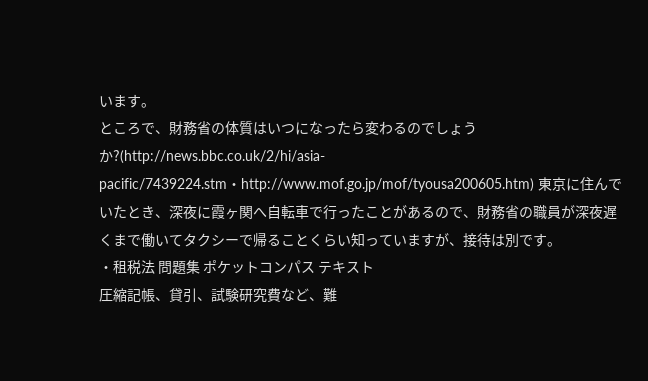います。
ところで、財務省の体質はいつになったら変わるのでしょうか?(http://news.bbc.co.uk/2/hi/asia-pacific/7439224.stm・http://www.mof.go.jp/mof/tyousa200605.htm) 東京に住んでいたとき、深夜に霞ヶ関へ自転車で行ったことがあるので、財務省の職員が深夜遅くまで働いてタクシーで帰ることくらい知っていますが、接待は別です。
・租税法 問題集 ポケットコンパス テキスト
圧縮記帳、貸引、試験研究費など、難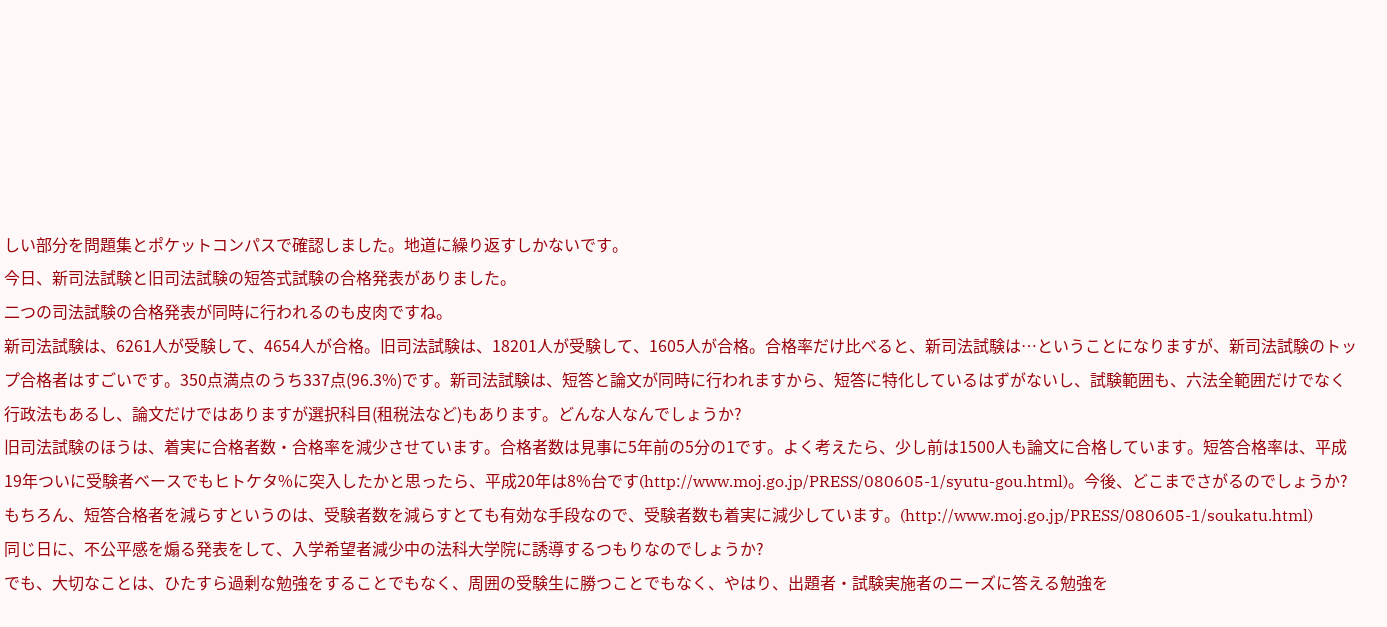しい部分を問題集とポケットコンパスで確認しました。地道に繰り返すしかないです。
今日、新司法試験と旧司法試験の短答式試験の合格発表がありました。
二つの司法試験の合格発表が同時に行われるのも皮肉ですね。
新司法試験は、6261人が受験して、4654人が合格。旧司法試験は、18201人が受験して、1605人が合格。合格率だけ比べると、新司法試験は…ということになりますが、新司法試験のトップ合格者はすごいです。350点満点のうち337点(96.3%)です。新司法試験は、短答と論文が同時に行われますから、短答に特化しているはずがないし、試験範囲も、六法全範囲だけでなく行政法もあるし、論文だけではありますが選択科目(租税法など)もあります。どんな人なんでしょうか?
旧司法試験のほうは、着実に合格者数・合格率を減少させています。合格者数は見事に5年前の5分の1です。よく考えたら、少し前は1500人も論文に合格しています。短答合格率は、平成19年ついに受験者ベースでもヒトケタ%に突入したかと思ったら、平成20年は8%台です(http://www.moj.go.jp/PRESS/080605-1/syutu-gou.html)。今後、どこまでさがるのでしょうか? もちろん、短答合格者を減らすというのは、受験者数を減らすとても有効な手段なので、受験者数も着実に減少しています。(http://www.moj.go.jp/PRESS/080605-1/soukatu.html)
同じ日に、不公平感を煽る発表をして、入学希望者減少中の法科大学院に誘導するつもりなのでしょうか?
でも、大切なことは、ひたすら過剰な勉強をすることでもなく、周囲の受験生に勝つことでもなく、やはり、出題者・試験実施者のニーズに答える勉強を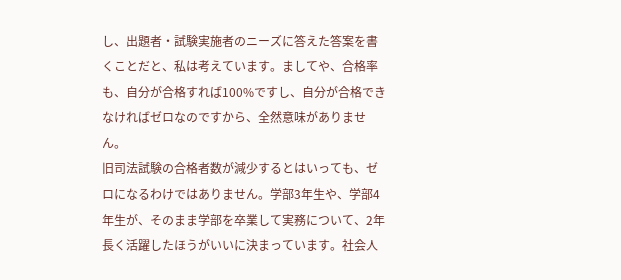し、出題者・試験実施者のニーズに答えた答案を書くことだと、私は考えています。ましてや、合格率も、自分が合格すれば100%ですし、自分が合格できなければゼロなのですから、全然意味がありません。
旧司法試験の合格者数が減少するとはいっても、ゼロになるわけではありません。学部3年生や、学部4年生が、そのまま学部を卒業して実務について、2年長く活躍したほうがいいに決まっています。社会人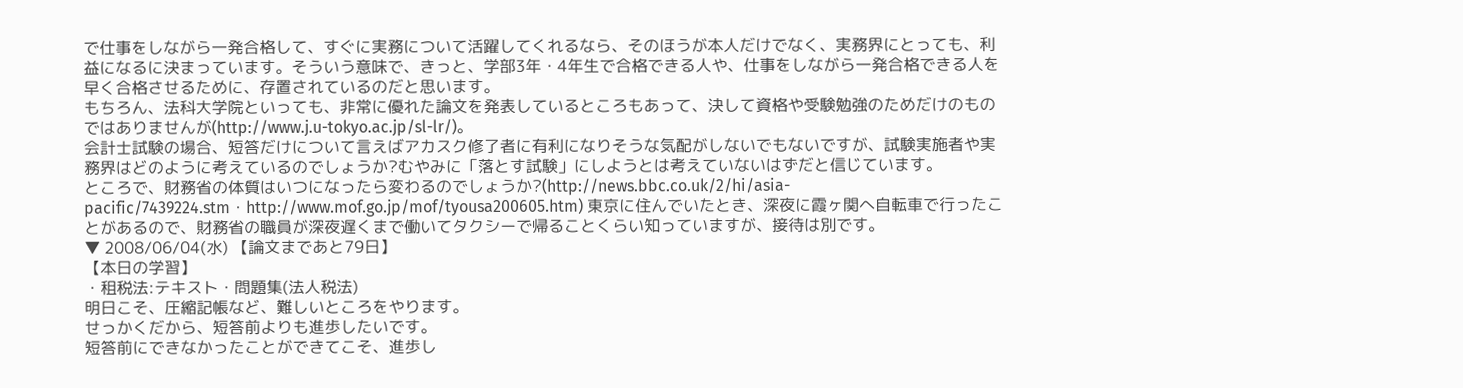で仕事をしながら一発合格して、すぐに実務について活躍してくれるなら、そのほうが本人だけでなく、実務界にとっても、利益になるに決まっています。そういう意味で、きっと、学部3年・4年生で合格できる人や、仕事をしながら一発合格できる人を早く合格させるために、存置されているのだと思います。
もちろん、法科大学院といっても、非常に優れた論文を発表しているところもあって、決して資格や受験勉強のためだけのものではありませんが(http://www.j.u-tokyo.ac.jp/sl-lr/)。
会計士試験の場合、短答だけについて言えばアカスク修了者に有利になりそうな気配がしないでもないですが、試験実施者や実務界はどのように考えているのでしょうか?むやみに「落とす試験」にしようとは考えていないはずだと信じています。
ところで、財務省の体質はいつになったら変わるのでしょうか?(http://news.bbc.co.uk/2/hi/asia-pacific/7439224.stm・http://www.mof.go.jp/mof/tyousa200605.htm) 東京に住んでいたとき、深夜に霞ヶ関へ自転車で行ったことがあるので、財務省の職員が深夜遅くまで働いてタクシーで帰ることくらい知っていますが、接待は別です。
▼ 2008/06/04(水) 【論文まであと79日】
【本日の学習】
・租税法:テキスト・問題集(法人税法)
明日こそ、圧縮記帳など、難しいところをやります。
せっかくだから、短答前よりも進歩したいです。
短答前にできなかったことができてこそ、進歩し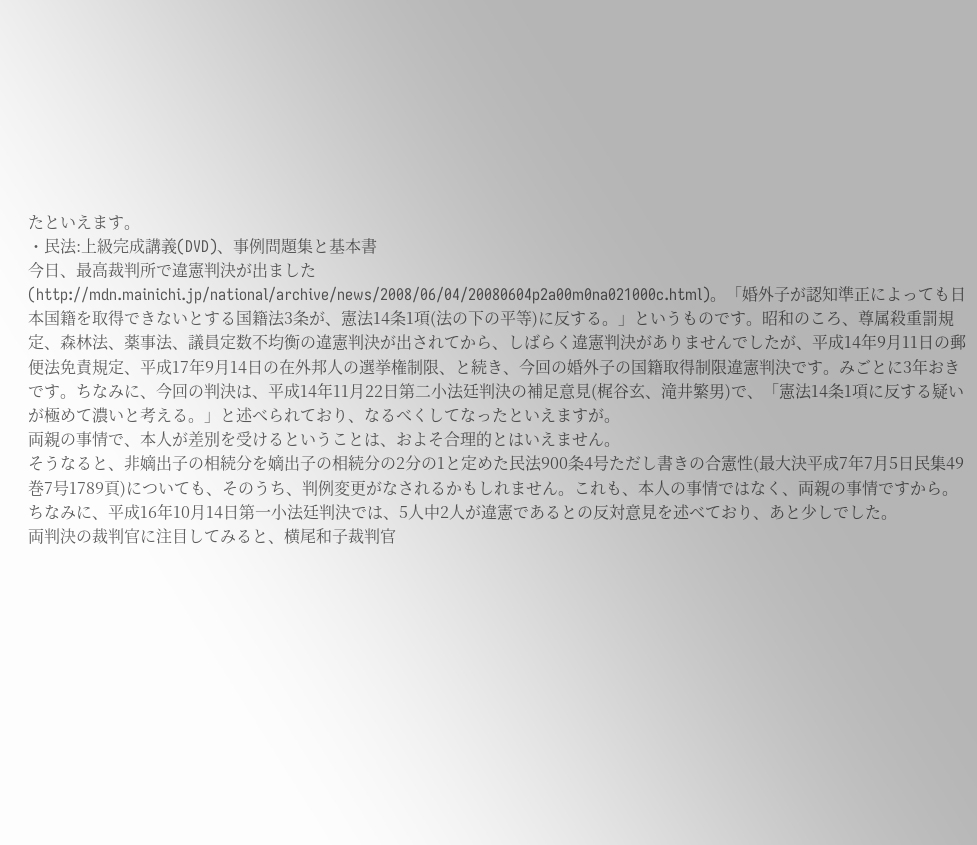たといえます。
・民法:上級完成講義(DVD)、事例問題集と基本書
今日、最高裁判所で違憲判決が出ました(http://mdn.mainichi.jp/national/archive/news/2008/06/04/20080604p2a00m0na021000c.html)。「婚外子が認知準正によっても日本国籍を取得できないとする国籍法3条が、憲法14条1項(法の下の平等)に反する。」というものです。昭和のころ、尊属殺重罰規定、森林法、薬事法、議員定数不均衡の違憲判決が出されてから、しばらく違憲判決がありませんでしたが、平成14年9月11日の郵便法免責規定、平成17年9月14日の在外邦人の選挙権制限、と続き、今回の婚外子の国籍取得制限違憲判決です。みごとに3年おきです。ちなみに、今回の判決は、平成14年11月22日第二小法廷判決の補足意見(梶谷玄、滝井繁男)で、「憲法14条1項に反する疑いが極めて濃いと考える。」と述べられており、なるべくしてなったといえますが。
両親の事情で、本人が差別を受けるということは、およそ合理的とはいえません。
そうなると、非嫡出子の相続分を嫡出子の相続分の2分の1と定めた民法900条4号ただし書きの合憲性(最大決平成7年7月5日民集49巻7号1789頁)についても、そのうち、判例変更がなされるかもしれません。これも、本人の事情ではなく、両親の事情ですから。ちなみに、平成16年10月14日第一小法廷判決では、5人中2人が違憲であるとの反対意見を述べており、あと少しでした。
両判決の裁判官に注目してみると、横尾和子裁判官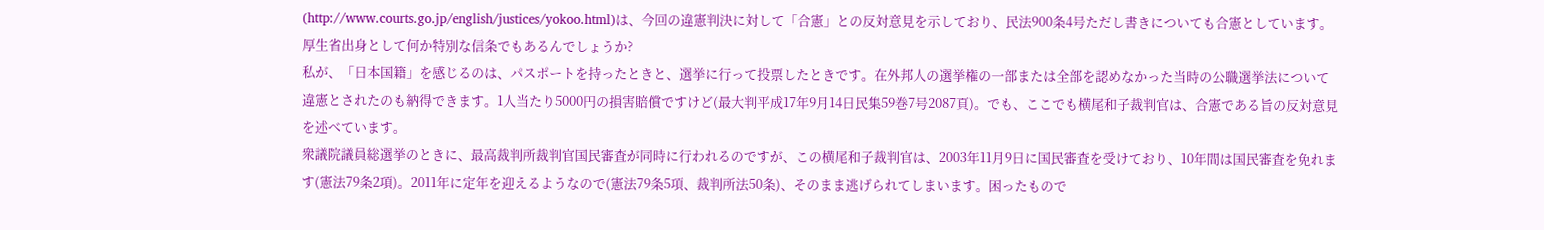(http://www.courts.go.jp/english/justices/yokoo.html)は、今回の違憲判決に対して「合憲」との反対意見を示しており、民法900条4号ただし書きについても合憲としています。厚生省出身として何か特別な信条でもあるんでしょうか?
私が、「日本国籍」を感じるのは、パスポートを持ったときと、選挙に行って投票したときです。在外邦人の選挙権の一部または全部を認めなかった当時の公職選挙法について違憲とされたのも納得できます。1人当たり5000円の損害賠償ですけど(最大判平成17年9月14日民集59巻7号2087頁)。でも、ここでも横尾和子裁判官は、合憲である旨の反対意見を述べています。
衆議院議員総選挙のときに、最高裁判所裁判官国民審査が同時に行われるのですが、この横尾和子裁判官は、2003年11月9日に国民審査を受けており、10年間は国民審査を免れます(憲法79条2項)。2011年に定年を迎えるようなので(憲法79条5項、裁判所法50条)、そのまま逃げられてしまいます。困ったもので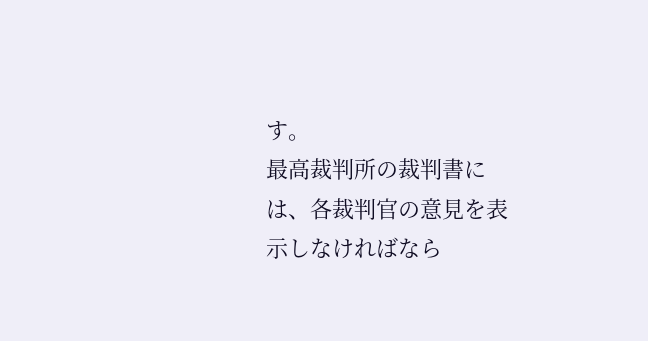す。
最高裁判所の裁判書には、各裁判官の意見を表示しなければなら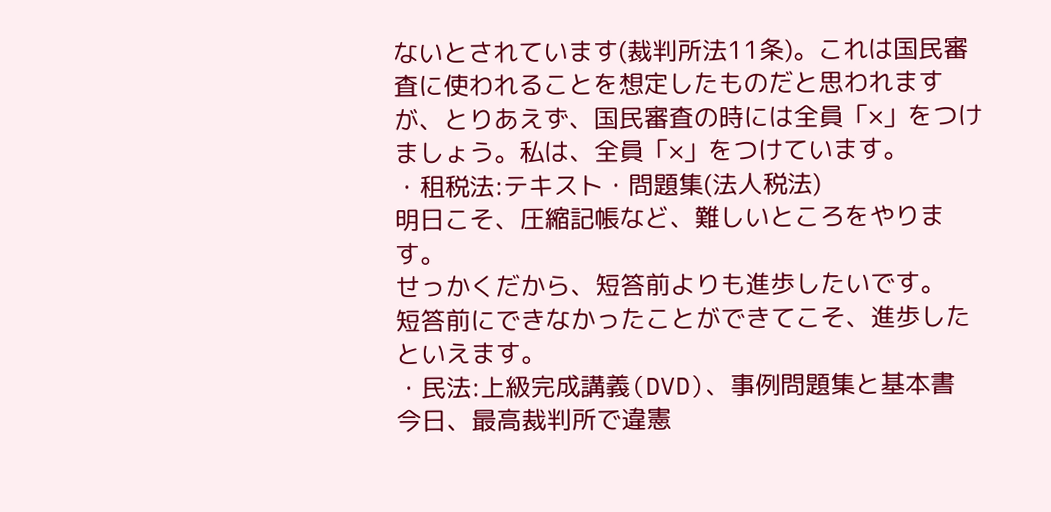ないとされています(裁判所法11条)。これは国民審査に使われることを想定したものだと思われますが、とりあえず、国民審査の時には全員「×」をつけましょう。私は、全員「×」をつけています。
・租税法:テキスト・問題集(法人税法)
明日こそ、圧縮記帳など、難しいところをやります。
せっかくだから、短答前よりも進歩したいです。
短答前にできなかったことができてこそ、進歩したといえます。
・民法:上級完成講義(DVD)、事例問題集と基本書
今日、最高裁判所で違憲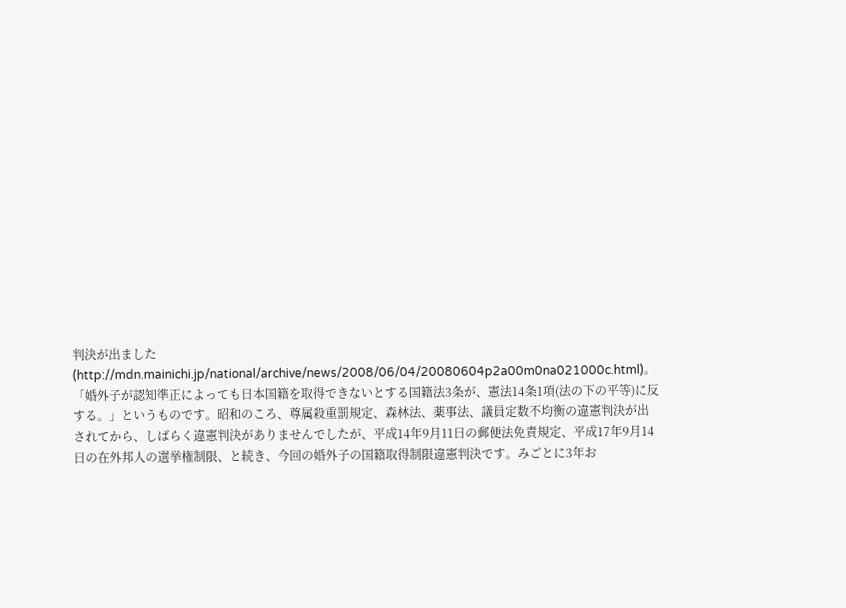判決が出ました(http://mdn.mainichi.jp/national/archive/news/2008/06/04/20080604p2a00m0na021000c.html)。「婚外子が認知準正によっても日本国籍を取得できないとする国籍法3条が、憲法14条1項(法の下の平等)に反する。」というものです。昭和のころ、尊属殺重罰規定、森林法、薬事法、議員定数不均衡の違憲判決が出されてから、しばらく違憲判決がありませんでしたが、平成14年9月11日の郵便法免責規定、平成17年9月14日の在外邦人の選挙権制限、と続き、今回の婚外子の国籍取得制限違憲判決です。みごとに3年お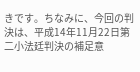きです。ちなみに、今回の判決は、平成14年11月22日第二小法廷判決の補足意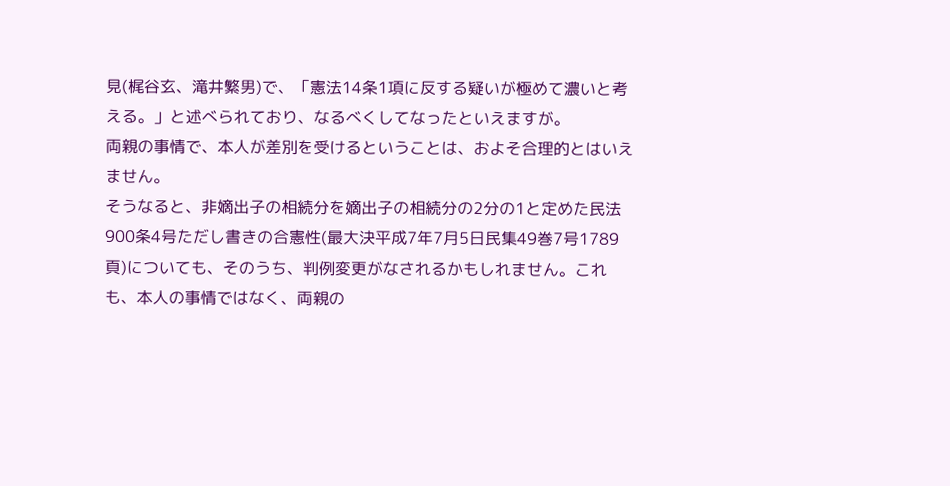見(梶谷玄、滝井繁男)で、「憲法14条1項に反する疑いが極めて濃いと考える。」と述べられており、なるべくしてなったといえますが。
両親の事情で、本人が差別を受けるということは、およそ合理的とはいえません。
そうなると、非嫡出子の相続分を嫡出子の相続分の2分の1と定めた民法900条4号ただし書きの合憲性(最大決平成7年7月5日民集49巻7号1789頁)についても、そのうち、判例変更がなされるかもしれません。これも、本人の事情ではなく、両親の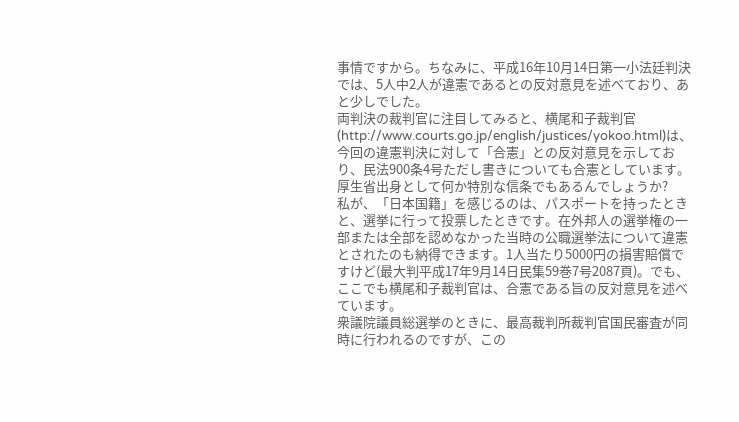事情ですから。ちなみに、平成16年10月14日第一小法廷判決では、5人中2人が違憲であるとの反対意見を述べており、あと少しでした。
両判決の裁判官に注目してみると、横尾和子裁判官(http://www.courts.go.jp/english/justices/yokoo.html)は、今回の違憲判決に対して「合憲」との反対意見を示しており、民法900条4号ただし書きについても合憲としています。厚生省出身として何か特別な信条でもあるんでしょうか?
私が、「日本国籍」を感じるのは、パスポートを持ったときと、選挙に行って投票したときです。在外邦人の選挙権の一部または全部を認めなかった当時の公職選挙法について違憲とされたのも納得できます。1人当たり5000円の損害賠償ですけど(最大判平成17年9月14日民集59巻7号2087頁)。でも、ここでも横尾和子裁判官は、合憲である旨の反対意見を述べています。
衆議院議員総選挙のときに、最高裁判所裁判官国民審査が同時に行われるのですが、この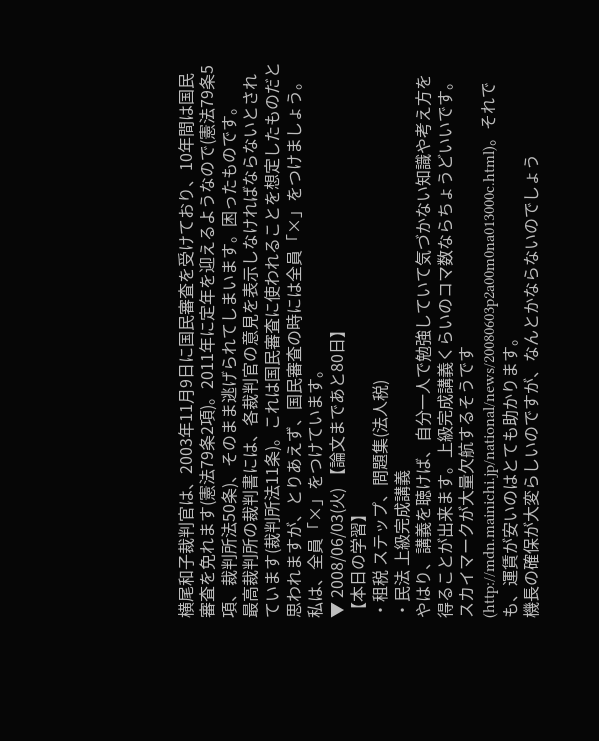横尾和子裁判官は、2003年11月9日に国民審査を受けており、10年間は国民審査を免れます(憲法79条2項)。2011年に定年を迎えるようなので(憲法79条5項、裁判所法50条)、そのまま逃げられてしまいます。困ったものです。
最高裁判所の裁判書には、各裁判官の意見を表示しなければならないとされています(裁判所法11条)。これは国民審査に使われることを想定したものだと思われますが、とりあえず、国民審査の時には全員「×」をつけましょう。私は、全員「×」をつけています。
▼ 2008/06/03(火) 【論文まであと80日】
【本日の学習】
・租税 ステップ、問題集(法人税)
・民法 上級完成講義
やはり、講義を聴けば、自分一人で勉強していて気づかない知識や考え方を得ることが出来ます。上級完成講義くらいのコマ数ならちょうどいいです。
スカイマークが大量欠航するそうです(http://mdn.mainichi.jp/national/news/20080603p2a00m0na013000c.html)。それでも、運賃が安いのはとても助かります。
機長の確保が大変らしいのですが、なんとかならないのでしょう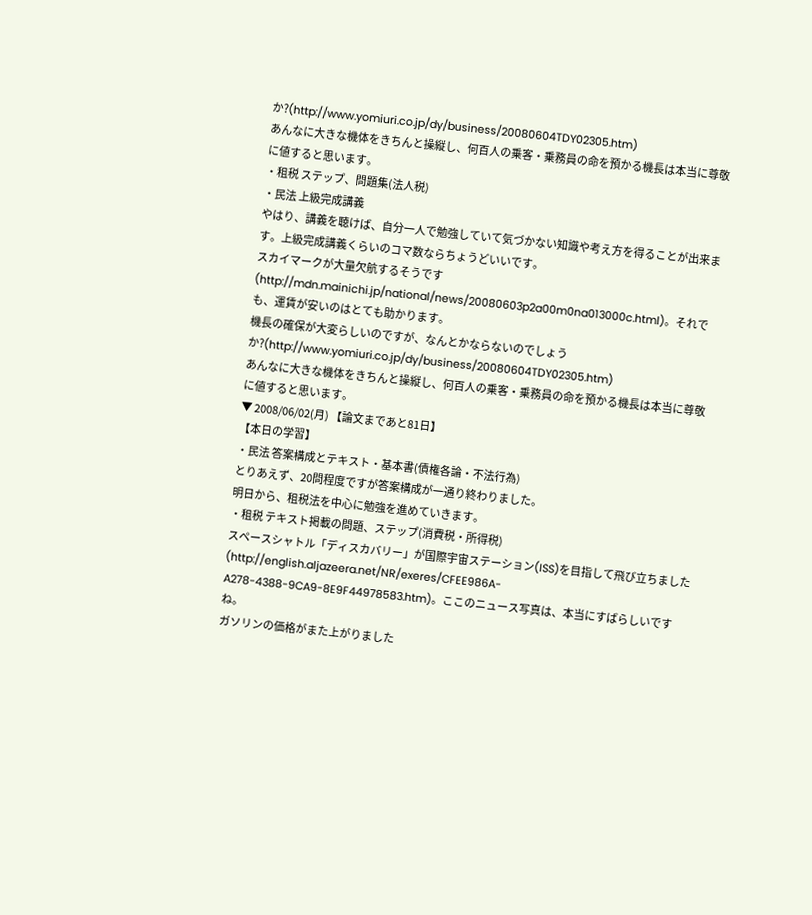か?(http://www.yomiuri.co.jp/dy/business/20080604TDY02305.htm)
あんなに大きな機体をきちんと操縦し、何百人の乗客・乗務員の命を預かる機長は本当に尊敬に値すると思います。
・租税 ステップ、問題集(法人税)
・民法 上級完成講義
やはり、講義を聴けば、自分一人で勉強していて気づかない知識や考え方を得ることが出来ます。上級完成講義くらいのコマ数ならちょうどいいです。
スカイマークが大量欠航するそうです(http://mdn.mainichi.jp/national/news/20080603p2a00m0na013000c.html)。それでも、運賃が安いのはとても助かります。
機長の確保が大変らしいのですが、なんとかならないのでしょうか?(http://www.yomiuri.co.jp/dy/business/20080604TDY02305.htm)
あんなに大きな機体をきちんと操縦し、何百人の乗客・乗務員の命を預かる機長は本当に尊敬に値すると思います。
▼ 2008/06/02(月) 【論文まであと81日】
【本日の学習】
・民法 答案構成とテキスト・基本書(債権各論・不法行為)
とりあえず、20問程度ですが答案構成が一通り終わりました。
明日から、租税法を中心に勉強を進めていきます。
・租税 テキスト掲載の問題、ステップ(消費税・所得税)
スペースシャトル「ディスカバリー」が国際宇宙ステーション(ISS)を目指して飛び立ちました(http://english.aljazeera.net/NR/exeres/CFEE986A-A278-4388-9CA9-8E9F44978583.htm)。ここのニュース写真は、本当にすばらしいですね。
ガソリンの価格がまた上がりました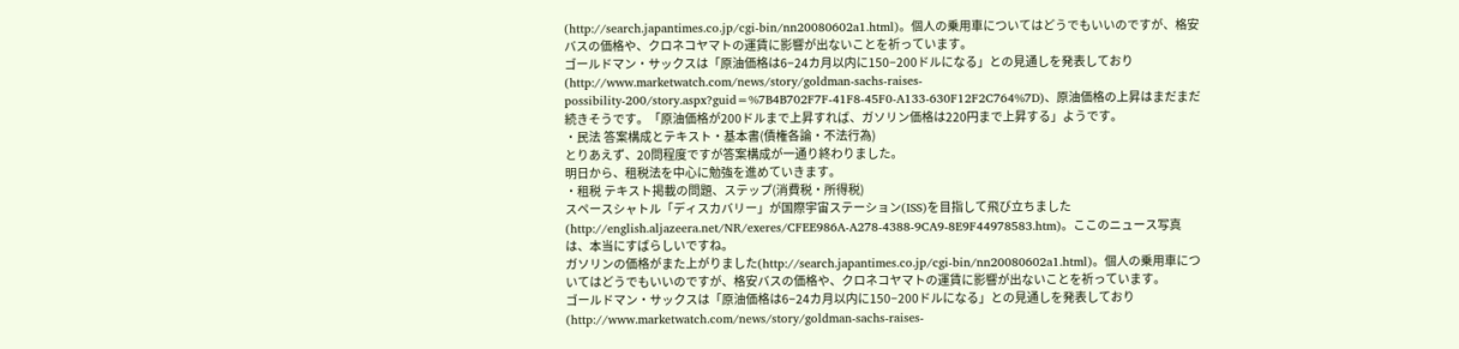(http://search.japantimes.co.jp/cgi-bin/nn20080602a1.html)。個人の乗用車についてはどうでもいいのですが、格安バスの価格や、クロネコヤマトの運賃に影響が出ないことを祈っています。
ゴールドマン・サックスは「原油価格は6−24カ月以内に150−200ドルになる」との見通しを発表しており(http://www.marketwatch.com/news/story/goldman-sachs-raises-possibility-200/story.aspx?guid=%7B4B702F7F-41F8-45F0-A133-630F12F2C764%7D)、原油価格の上昇はまだまだ続きそうです。「原油価格が200ドルまで上昇すれば、ガソリン価格は220円まで上昇する」ようです。
・民法 答案構成とテキスト・基本書(債権各論・不法行為)
とりあえず、20問程度ですが答案構成が一通り終わりました。
明日から、租税法を中心に勉強を進めていきます。
・租税 テキスト掲載の問題、ステップ(消費税・所得税)
スペースシャトル「ディスカバリー」が国際宇宙ステーション(ISS)を目指して飛び立ちました(http://english.aljazeera.net/NR/exeres/CFEE986A-A278-4388-9CA9-8E9F44978583.htm)。ここのニュース写真は、本当にすばらしいですね。
ガソリンの価格がまた上がりました(http://search.japantimes.co.jp/cgi-bin/nn20080602a1.html)。個人の乗用車についてはどうでもいいのですが、格安バスの価格や、クロネコヤマトの運賃に影響が出ないことを祈っています。
ゴールドマン・サックスは「原油価格は6−24カ月以内に150−200ドルになる」との見通しを発表しており(http://www.marketwatch.com/news/story/goldman-sachs-raises-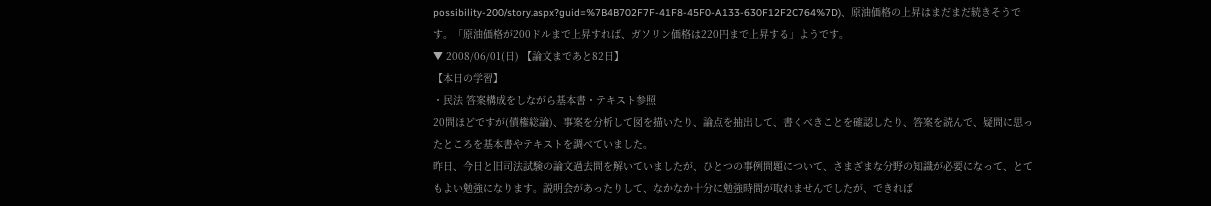possibility-200/story.aspx?guid=%7B4B702F7F-41F8-45F0-A133-630F12F2C764%7D)、原油価格の上昇はまだまだ続きそうです。「原油価格が200ドルまで上昇すれば、ガソリン価格は220円まで上昇する」ようです。
▼ 2008/06/01(日) 【論文まであと82日】
【本日の学習】
・民法 答案構成をしながら基本書・テキスト参照
20問ほどですが(債権総論)、事案を分析して図を描いたり、論点を抽出して、書くべきことを確認したり、答案を読んで、疑問に思ったところを基本書やテキストを調べていました。
昨日、今日と旧司法試験の論文過去問を解いていましたが、ひとつの事例問題について、さまざまな分野の知識が必要になって、とてもよい勉強になります。説明会があったりして、なかなか十分に勉強時間が取れませんでしたが、できれば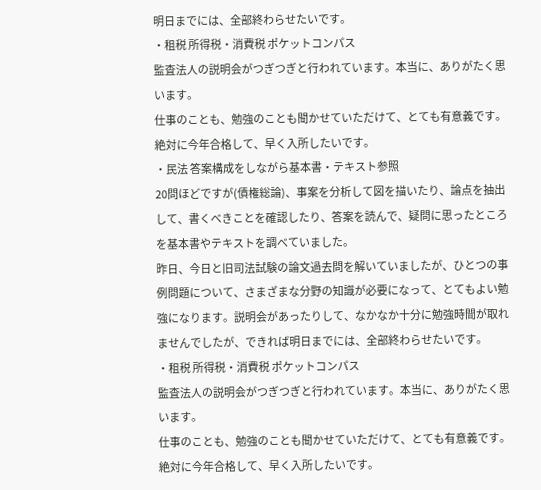明日までには、全部終わらせたいです。
・租税 所得税・消費税 ポケットコンパス
監査法人の説明会がつぎつぎと行われています。本当に、ありがたく思います。
仕事のことも、勉強のことも聞かせていただけて、とても有意義です。
絶対に今年合格して、早く入所したいです。
・民法 答案構成をしながら基本書・テキスト参照
20問ほどですが(債権総論)、事案を分析して図を描いたり、論点を抽出して、書くべきことを確認したり、答案を読んで、疑問に思ったところを基本書やテキストを調べていました。
昨日、今日と旧司法試験の論文過去問を解いていましたが、ひとつの事例問題について、さまざまな分野の知識が必要になって、とてもよい勉強になります。説明会があったりして、なかなか十分に勉強時間が取れませんでしたが、できれば明日までには、全部終わらせたいです。
・租税 所得税・消費税 ポケットコンパス
監査法人の説明会がつぎつぎと行われています。本当に、ありがたく思います。
仕事のことも、勉強のことも聞かせていただけて、とても有意義です。
絶対に今年合格して、早く入所したいです。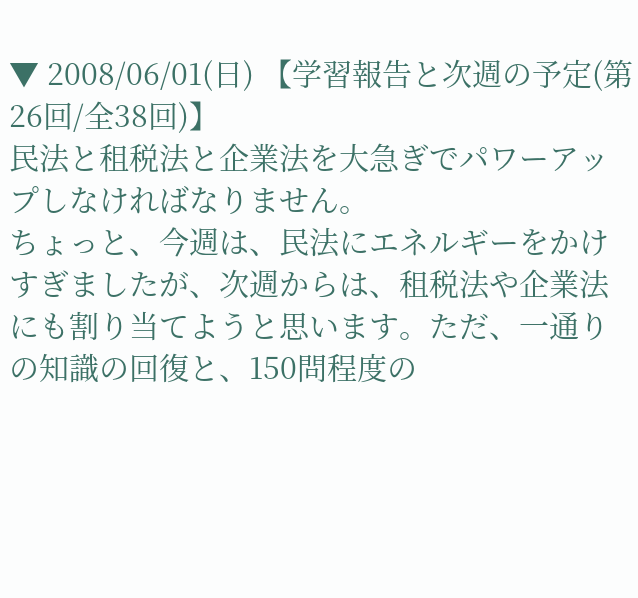▼ 2008/06/01(日) 【学習報告と次週の予定(第26回/全38回)】
民法と租税法と企業法を大急ぎでパワーアップしなければなりません。
ちょっと、今週は、民法にエネルギーをかけすぎましたが、次週からは、租税法や企業法にも割り当てようと思います。ただ、一通りの知識の回復と、150問程度の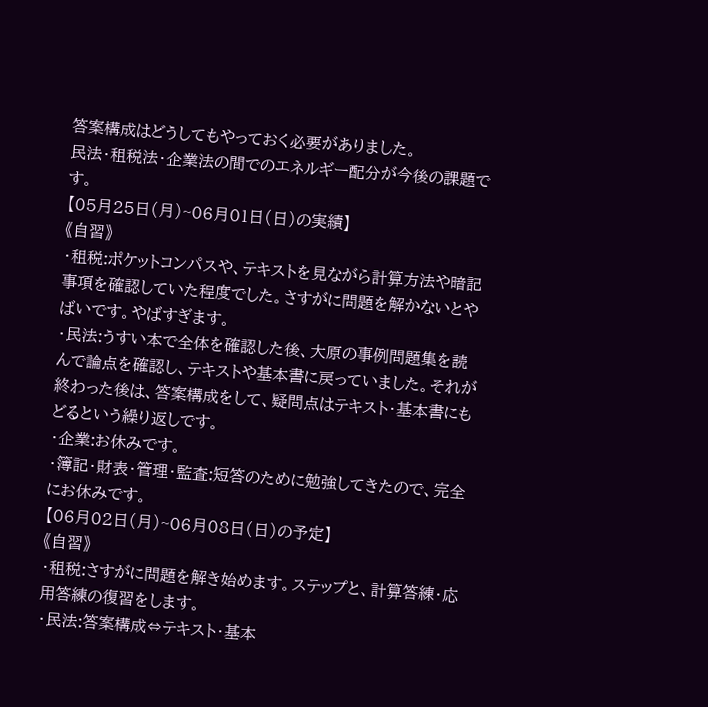答案構成はどうしてもやっておく必要がありました。
民法・租税法・企業法の間でのエネルギー配分が今後の課題です。
【05月25日(月)~06月01日(日)の実績】
《自習》
・租税:ポケットコンパスや、テキストを見ながら計算方法や暗記事項を確認していた程度でした。さすがに問題を解かないとやばいです。やばすぎます。
・民法:うすい本で全体を確認した後、大原の事例問題集を読んで論点を確認し、テキストや基本書に戻っていました。それが終わった後は、答案構成をして、疑問点はテキスト・基本書にもどるという繰り返しです。
・企業:お休みです。
・簿記・財表・管理・監査:短答のために勉強してきたので、完全にお休みです。
【06月02日(月)~06月08日(日)の予定】
《自習》
・租税:さすがに問題を解き始めます。ステップと、計算答練・応用答練の復習をします。
・民法:答案構成⇔テキスト・基本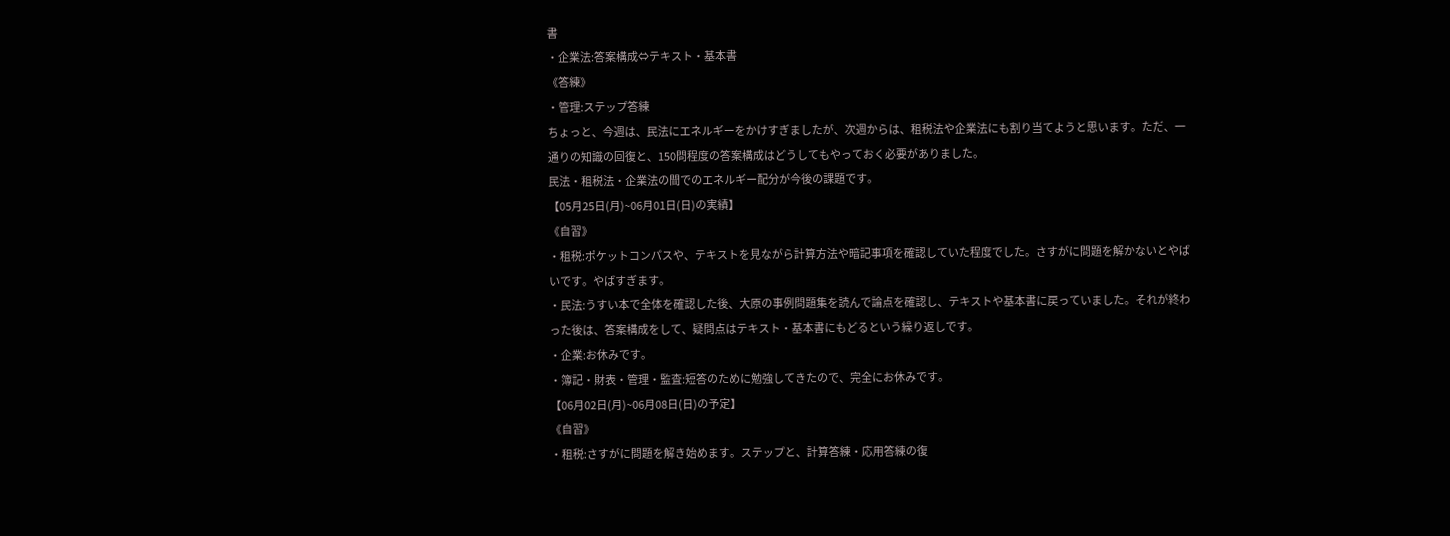書
・企業法:答案構成⇔テキスト・基本書
《答練》
・管理:ステップ答練
ちょっと、今週は、民法にエネルギーをかけすぎましたが、次週からは、租税法や企業法にも割り当てようと思います。ただ、一通りの知識の回復と、150問程度の答案構成はどうしてもやっておく必要がありました。
民法・租税法・企業法の間でのエネルギー配分が今後の課題です。
【05月25日(月)~06月01日(日)の実績】
《自習》
・租税:ポケットコンパスや、テキストを見ながら計算方法や暗記事項を確認していた程度でした。さすがに問題を解かないとやばいです。やばすぎます。
・民法:うすい本で全体を確認した後、大原の事例問題集を読んで論点を確認し、テキストや基本書に戻っていました。それが終わった後は、答案構成をして、疑問点はテキスト・基本書にもどるという繰り返しです。
・企業:お休みです。
・簿記・財表・管理・監査:短答のために勉強してきたので、完全にお休みです。
【06月02日(月)~06月08日(日)の予定】
《自習》
・租税:さすがに問題を解き始めます。ステップと、計算答練・応用答練の復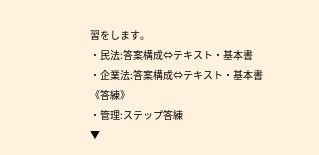習をします。
・民法:答案構成⇔テキスト・基本書
・企業法:答案構成⇔テキスト・基本書
《答練》
・管理:ステップ答練
▼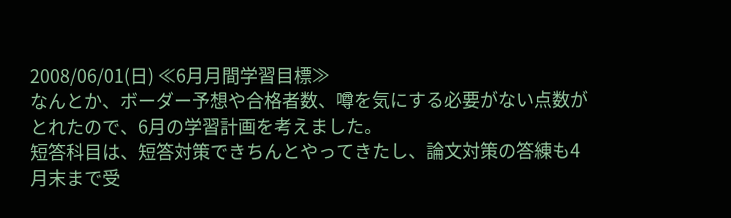2008/06/01(日) ≪6月月間学習目標≫
なんとか、ボーダー予想や合格者数、噂を気にする必要がない点数がとれたので、6月の学習計画を考えました。
短答科目は、短答対策できちんとやってきたし、論文対策の答練も4月末まで受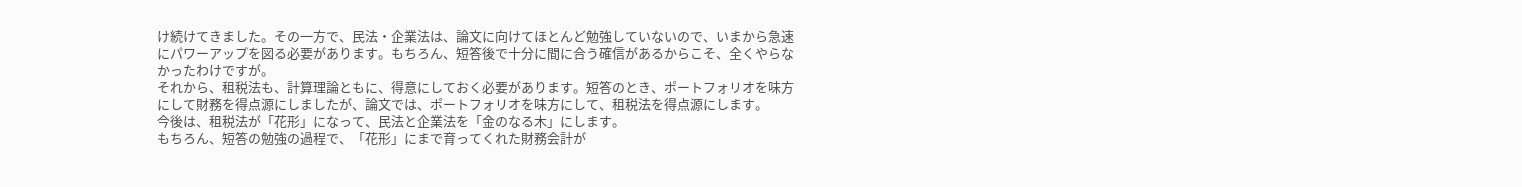け続けてきました。その一方で、民法・企業法は、論文に向けてほとんど勉強していないので、いまから急速にパワーアップを図る必要があります。もちろん、短答後で十分に間に合う確信があるからこそ、全くやらなかったわけですが。
それから、租税法も、計算理論ともに、得意にしておく必要があります。短答のとき、ポートフォリオを味方にして財務を得点源にしましたが、論文では、ポートフォリオを味方にして、租税法を得点源にします。
今後は、租税法が「花形」になって、民法と企業法を「金のなる木」にします。
もちろん、短答の勉強の過程で、「花形」にまで育ってくれた財務会計が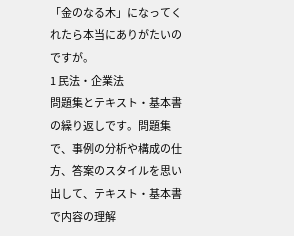「金のなる木」になってくれたら本当にありがたいのですが。
1 民法・企業法
問題集とテキスト・基本書の繰り返しです。問題集で、事例の分析や構成の仕方、答案のスタイルを思い出して、テキスト・基本書で内容の理解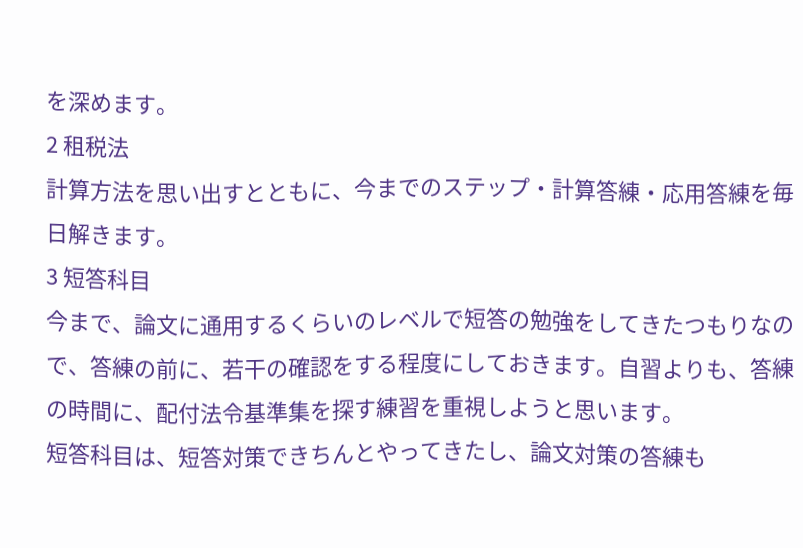を深めます。
2 租税法
計算方法を思い出すとともに、今までのステップ・計算答練・応用答練を毎日解きます。
3 短答科目
今まで、論文に通用するくらいのレベルで短答の勉強をしてきたつもりなので、答練の前に、若干の確認をする程度にしておきます。自習よりも、答練の時間に、配付法令基準集を探す練習を重視しようと思います。
短答科目は、短答対策できちんとやってきたし、論文対策の答練も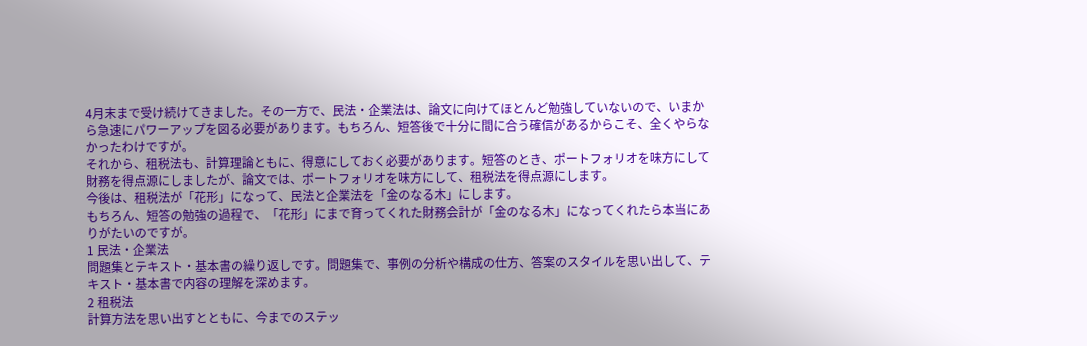4月末まで受け続けてきました。その一方で、民法・企業法は、論文に向けてほとんど勉強していないので、いまから急速にパワーアップを図る必要があります。もちろん、短答後で十分に間に合う確信があるからこそ、全くやらなかったわけですが。
それから、租税法も、計算理論ともに、得意にしておく必要があります。短答のとき、ポートフォリオを味方にして財務を得点源にしましたが、論文では、ポートフォリオを味方にして、租税法を得点源にします。
今後は、租税法が「花形」になって、民法と企業法を「金のなる木」にします。
もちろん、短答の勉強の過程で、「花形」にまで育ってくれた財務会計が「金のなる木」になってくれたら本当にありがたいのですが。
1 民法・企業法
問題集とテキスト・基本書の繰り返しです。問題集で、事例の分析や構成の仕方、答案のスタイルを思い出して、テキスト・基本書で内容の理解を深めます。
2 租税法
計算方法を思い出すとともに、今までのステッ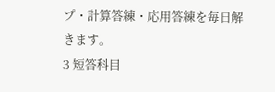プ・計算答練・応用答練を毎日解きます。
3 短答科目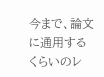今まで、論文に通用するくらいのレ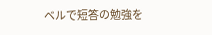ベルで短答の勉強を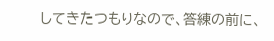してきたつもりなので、答練の前に、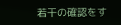若干の確認をす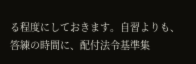る程度にしておきます。自習よりも、答練の時間に、配付法令基準集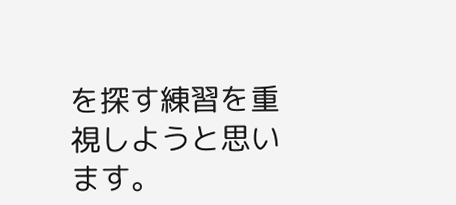を探す練習を重視しようと思います。